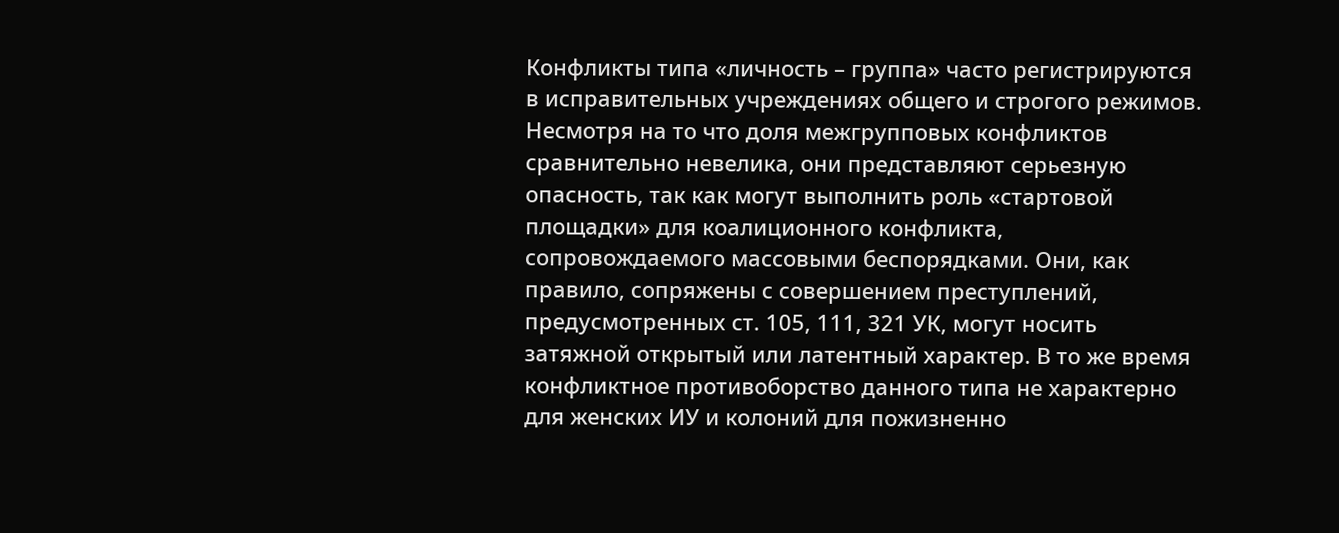Конфликты типа «личность – группа» часто регистрируются в исправительных учреждениях общего и строгого режимов. Несмотря на то что доля межгрупповых конфликтов сравнительно невелика, они представляют серьезную опасность, так как могут выполнить роль «стартовой площадки» для коалиционного конфликта, сопровождаемого массовыми беспорядками. Они, как правило, сопряжены с совершением преступлений, предусмотренных ст. 105, 111, 321 УК, могут носить затяжной открытый или латентный характер. В то же время конфликтное противоборство данного типа не характерно для женских ИУ и колоний для пожизненно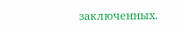заключенных.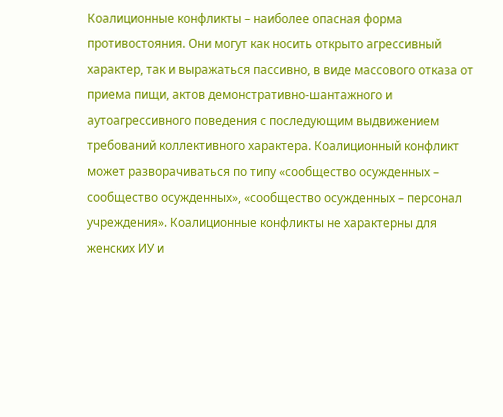Коалиционные конфликты – наиболее опасная форма противостояния. Они могут как носить открыто агрессивный характер, так и выражаться пассивно, в виде массового отказа от приема пищи, актов демонстративно-шантажного и аутоагрессивного поведения с последующим выдвижением требований коллективного характера. Коалиционный конфликт может разворачиваться по типу «сообщество осужденных – сообщество осужденных», «сообщество осужденных – персонал учреждения». Коалиционные конфликты не характерны для женских ИУ и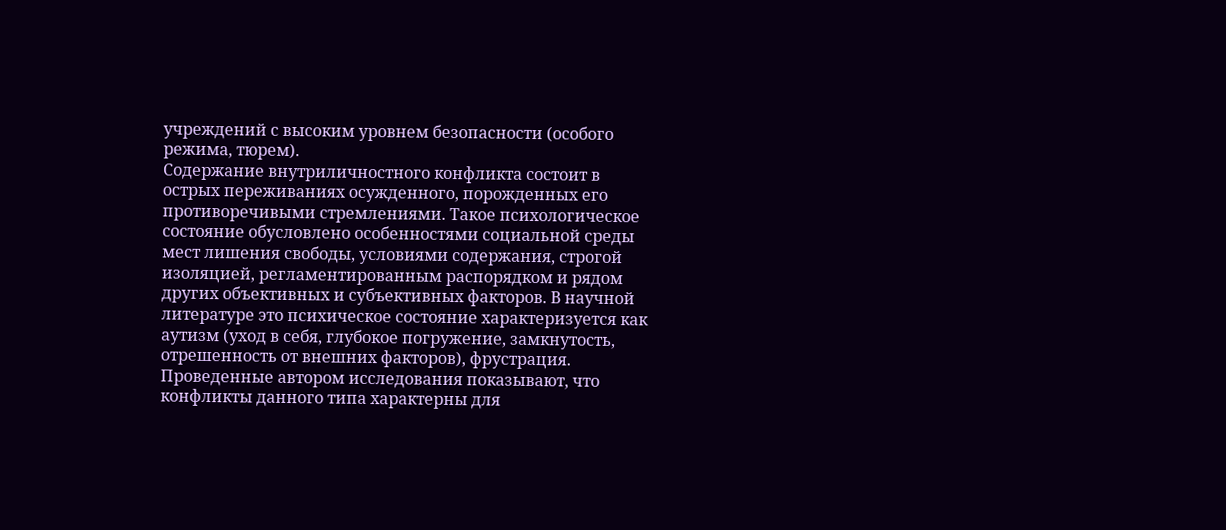учреждений с высоким уровнем безопасности (особого режима, тюрем).
Содержание внутриличностного конфликта состоит в острых переживаниях осужденного, порожденных его противоречивыми стремлениями. Такое психологическое состояние обусловлено особенностями социальной среды мест лишения свободы, условиями содержания, строгой изоляцией, регламентированным распорядком и рядом других объективных и субъективных факторов. В научной литературе это психическое состояние характеризуется как аутизм (уход в себя, глубокое погружение, замкнутость, отрешенность от внешних факторов), фрустрация. Проведенные автором исследования показывают, что конфликты данного типа характерны для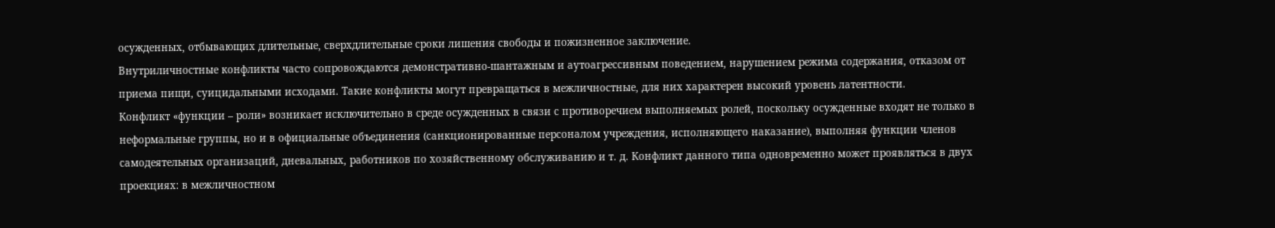осужденных, отбывающих длительные, сверхдлительные сроки лишения свободы и пожизненное заключение.
Внутриличностные конфликты часто сопровождаются демонстративно-шантажным и аутоагрессивным поведением, нарушением режима содержания, отказом от приема пищи, суицидальными исходами. Такие конфликты могут превращаться в межличностные, для них характерен высокий уровень латентности.
Конфликт «функции – роли» возникает исключительно в среде осужденных в связи с противоречием выполняемых ролей, поскольку осужденные входят не только в неформальные группы, но и в официальные объединения (санкционированные персоналом учреждения, исполняющего наказание), выполняя функции членов самодеятельных организаций, дневальных, работников по хозяйственному обслуживанию и т. д. Конфликт данного типа одновременно может проявляться в двух проекциях: в межличностном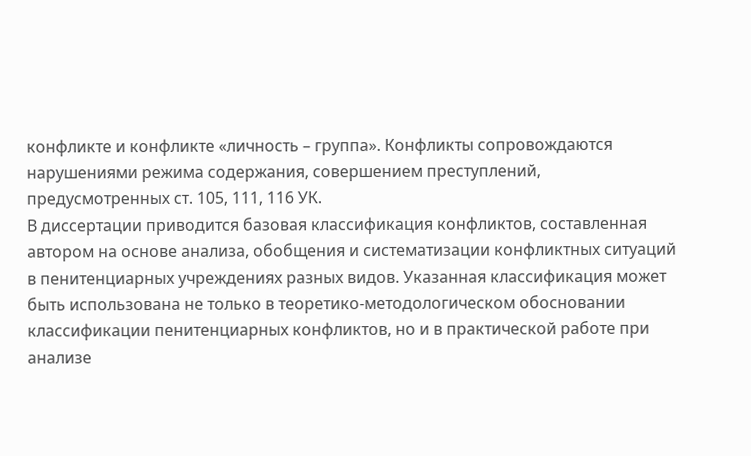конфликте и конфликте «личность – группа». Конфликты сопровождаются нарушениями режима содержания, совершением преступлений, предусмотренных ст. 105, 111, 116 УК.
В диссертации приводится базовая классификация конфликтов, составленная автором на основе анализа, обобщения и систематизации конфликтных ситуаций в пенитенциарных учреждениях разных видов. Указанная классификация может быть использована не только в теоретико-методологическом обосновании классификации пенитенциарных конфликтов, но и в практической работе при анализе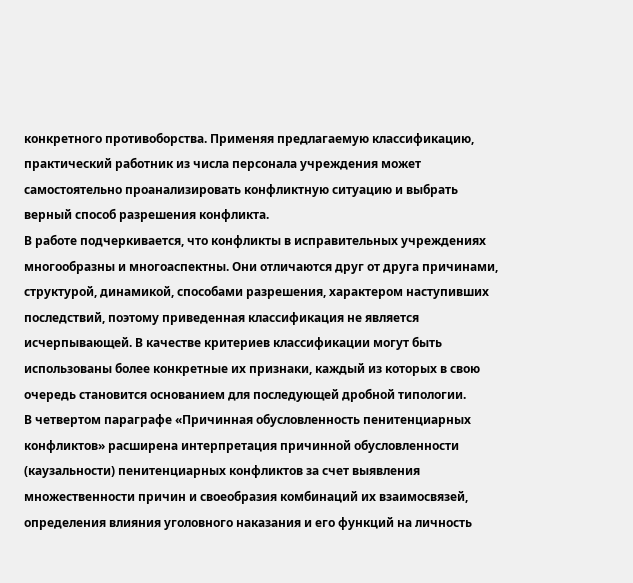конкретного противоборства. Применяя предлагаемую классификацию, практический работник из числа персонала учреждения может самостоятельно проанализировать конфликтную ситуацию и выбрать верный способ разрешения конфликта.
В работе подчеркивается, что конфликты в исправительных учреждениях многообразны и многоаспектны. Они отличаются друг от друга причинами, структурой, динамикой, способами разрешения, характером наступивших последствий, поэтому приведенная классификация не является исчерпывающей. В качестве критериев классификации могут быть использованы более конкретные их признаки, каждый из которых в свою очередь становится основанием для последующей дробной типологии.
В четвертом параграфе «Причинная обусловленность пенитенциарных конфликтов» расширена интерпретация причинной обусловленности (каузальности) пенитенциарных конфликтов за счет выявления множественности причин и своеобразия комбинаций их взаимосвязей, определения влияния уголовного наказания и его функций на личность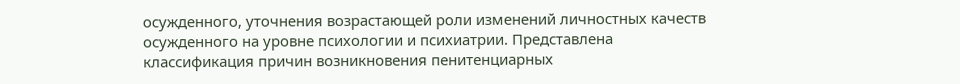осужденного, уточнения возрастающей роли изменений личностных качеств осужденного на уровне психологии и психиатрии. Представлена классификация причин возникновения пенитенциарных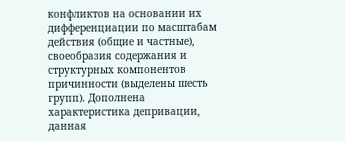конфликтов на основании их дифференциации по масштабам действия (общие и частные), своеобразия содержания и структурных компонентов причинности (выделены шесть групп). Дополнена характеристика депривации, данная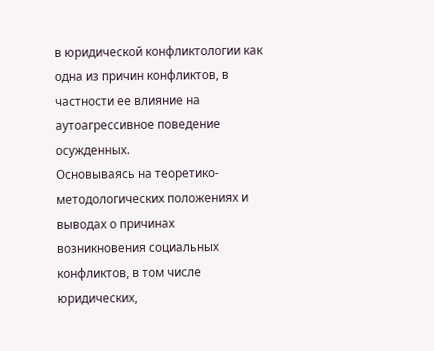в юридической конфликтологии как одна из причин конфликтов, в частности ее влияние на аутоагрессивное поведение осужденных.
Основываясь на теоретико-методологических положениях и выводах о причинах возникновения социальных конфликтов, в том числе юридических,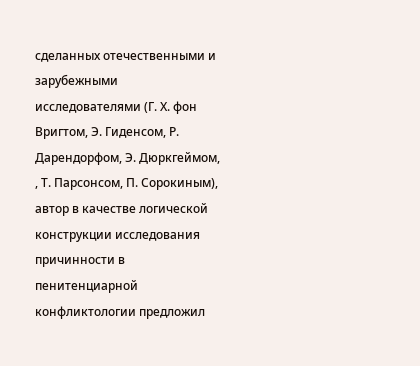сделанных отечественными и зарубежными исследователями (Г. Х. фон Вригтом, Э. Гиденсом, Р. Дарендорфом, Э. Дюркгеймом, , Т. Парсонсом, П. Сорокиным), автор в качестве логической конструкции исследования причинности в пенитенциарной конфликтологии предложил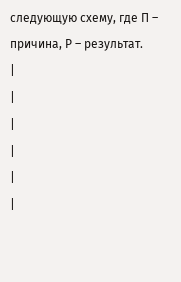следующую схему, где П – причина, Р – результат.
|
|
|
|
|
|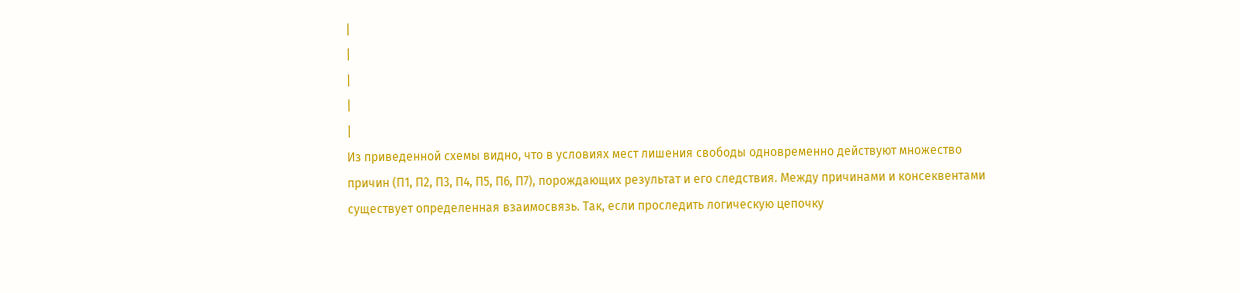|
|
|
|
|
Из приведенной схемы видно, что в условиях мест лишения свободы одновременно действуют множество причин (П1, П2, П3, П4, П5, П6, П7), порождающих результат и его следствия. Между причинами и консеквентами существует определенная взаимосвязь. Так, если проследить логическую цепочку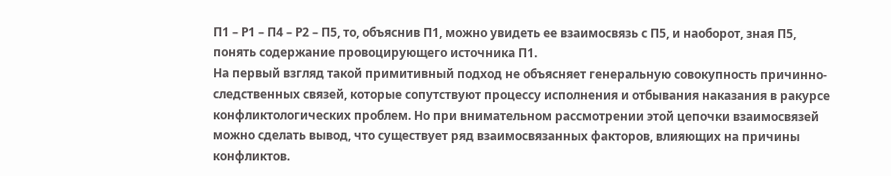П1 – Р1 – П4 – Р2 – П5, то, объяснив П1, можно увидеть ее взаимосвязь с П5, и наоборот, зная П5, понять содержание провоцирующего источника П1.
На первый взгляд такой примитивный подход не объясняет генеральную совокупность причинно-следственных связей, которые сопутствуют процессу исполнения и отбывания наказания в ракурсе конфликтологических проблем. Но при внимательном рассмотрении этой цепочки взаимосвязей можно сделать вывод, что существует ряд взаимосвязанных факторов, влияющих на причины конфликтов.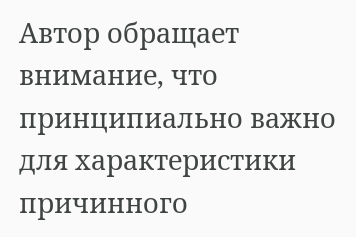Автор обращает внимание, что принципиально важно для характеристики причинного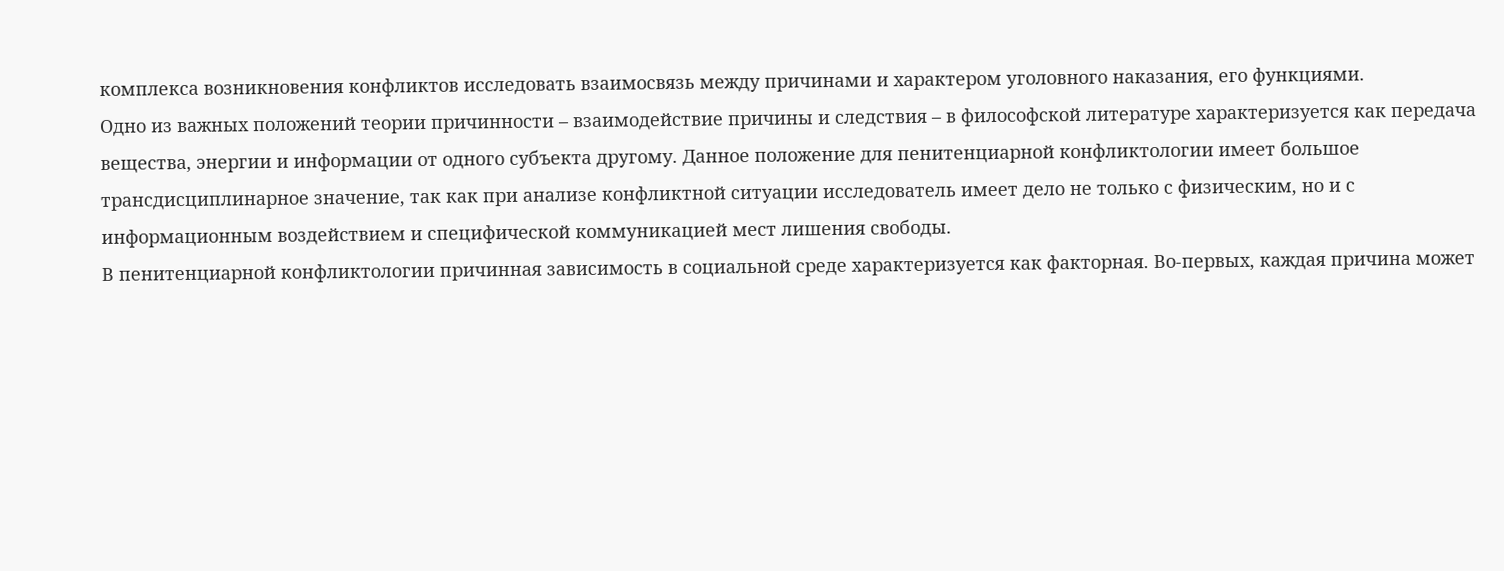комплекса возникновения конфликтов исследовать взаимосвязь между причинами и характером уголовного наказания, его функциями.
Одно из важных положений теории причинности – взаимодействие причины и следствия – в философской литературе характеризуется как передача вещества, энергии и информации от одного субъекта другому. Данное положение для пенитенциарной конфликтологии имеет большое трансдисциплинарное значение, так как при анализе конфликтной ситуации исследователь имеет дело не только с физическим, но и с информационным воздействием и специфической коммуникацией мест лишения свободы.
В пенитенциарной конфликтологии причинная зависимость в социальной среде характеризуется как факторная. Во-первых, каждая причина может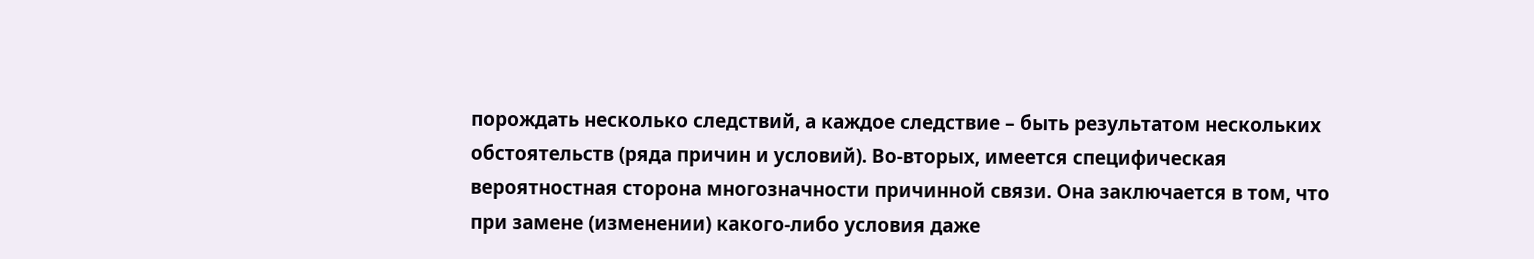порождать несколько следствий, а каждое следствие – быть результатом нескольких обстоятельств (ряда причин и условий). Во-вторых, имеется специфическая вероятностная сторона многозначности причинной связи. Она заключается в том, что при замене (изменении) какого-либо условия даже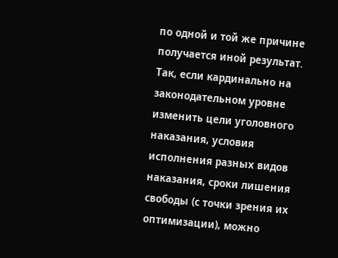по одной и той же причине получается иной результат. Так, если кардинально на законодательном уровне изменить цели уголовного наказания, условия исполнения разных видов наказания, сроки лишения свободы (с точки зрения их оптимизации), можно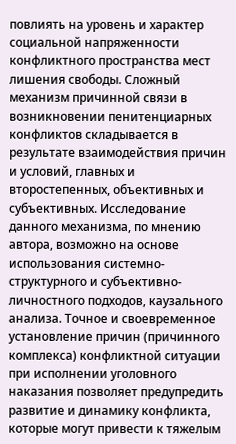повлиять на уровень и характер социальной напряженности конфликтного пространства мест лишения свободы. Сложный механизм причинной связи в возникновении пенитенциарных конфликтов складывается в результате взаимодействия причин и условий, главных и второстепенных, объективных и субъективных. Исследование данного механизма, по мнению автора, возможно на основе использования системно-структурного и субъективно-личностного подходов, каузального анализа. Точное и своевременное установление причин (причинного комплекса) конфликтной ситуации при исполнении уголовного наказания позволяет предупредить развитие и динамику конфликта, которые могут привести к тяжелым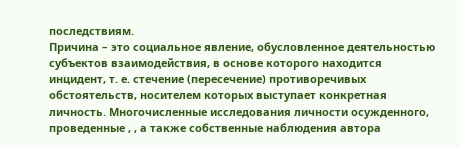последствиям.
Причина – это социальное явление, обусловленное деятельностью субъектов взаимодействия, в основе которого находится инцидент, т. е. стечение (пересечение) противоречивых обстоятельств, носителем которых выступает конкретная личность. Многочисленные исследования личности осужденного, проведенные , , а также собственные наблюдения автора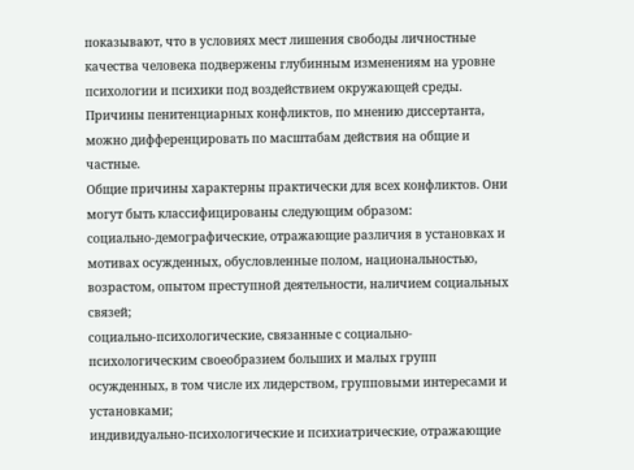показывают, что в условиях мест лишения свободы личностные качества человека подвержены глубинным изменениям на уровне психологии и психики под воздействием окружающей среды. Причины пенитенциарных конфликтов, по мнению диссертанта, можно дифференцировать по масштабам действия на общие и частные.
Общие причины характерны практически для всех конфликтов. Они могут быть классифицированы следующим образом:
социально-демографические, отражающие различия в установках и мотивах осужденных, обусловленные полом, национальностью, возрастом, опытом преступной деятельности, наличием социальных связей;
социально-психологические, связанные с социально-психологическим своеобразием больших и малых групп осужденных, в том числе их лидерством, групповыми интересами и установками;
индивидуально-психологические и психиатрические, отражающие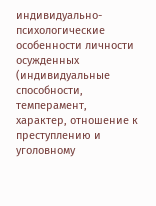индивидуально-психологические особенности личности осужденных (индивидуальные способности, темперамент, характер, отношение к преступлению и уголовному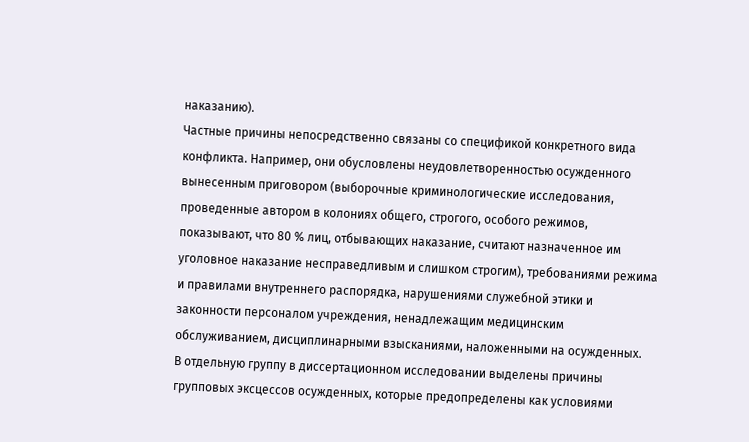наказанию).
Частные причины непосредственно связаны со спецификой конкретного вида конфликта. Например, они обусловлены неудовлетворенностью осужденного вынесенным приговором (выборочные криминологические исследования, проведенные автором в колониях общего, строгого, особого режимов, показывают, что 80 % лиц, отбывающих наказание, считают назначенное им уголовное наказание несправедливым и слишком строгим), требованиями режима и правилами внутреннего распорядка, нарушениями служебной этики и законности персоналом учреждения, ненадлежащим медицинским обслуживанием, дисциплинарными взысканиями, наложенными на осужденных.
В отдельную группу в диссертационном исследовании выделены причины групповых эксцессов осужденных, которые предопределены как условиями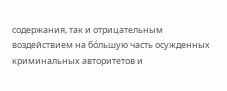содержания, так и отрицательным воздействием на бóльшую часть осужденных криминальных авторитетов и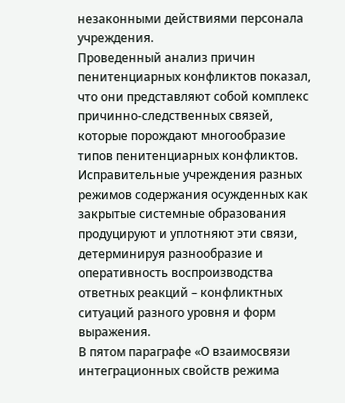незаконными действиями персонала учреждения.
Проведенный анализ причин пенитенциарных конфликтов показал, что они представляют собой комплекс причинно-следственных связей, которые порождают многообразие типов пенитенциарных конфликтов. Исправительные учреждения разных режимов содержания осужденных как закрытые системные образования продуцируют и уплотняют эти связи, детерминируя разнообразие и оперативность воспроизводства ответных реакций – конфликтных ситуаций разного уровня и форм выражения.
В пятом параграфе «О взаимосвязи интеграционных свойств режима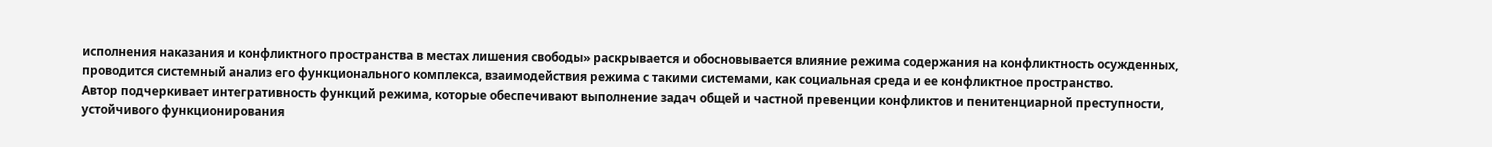исполнения наказания и конфликтного пространства в местах лишения свободы» раскрывается и обосновывается влияние режима содержания на конфликтность осужденных, проводится системный анализ его функционального комплекса, взаимодействия режима с такими системами, как социальная среда и ее конфликтное пространство.
Автор подчеркивает интегративность функций режима, которые обеспечивают выполнение задач общей и частной превенции конфликтов и пенитенциарной преступности, устойчивого функционирования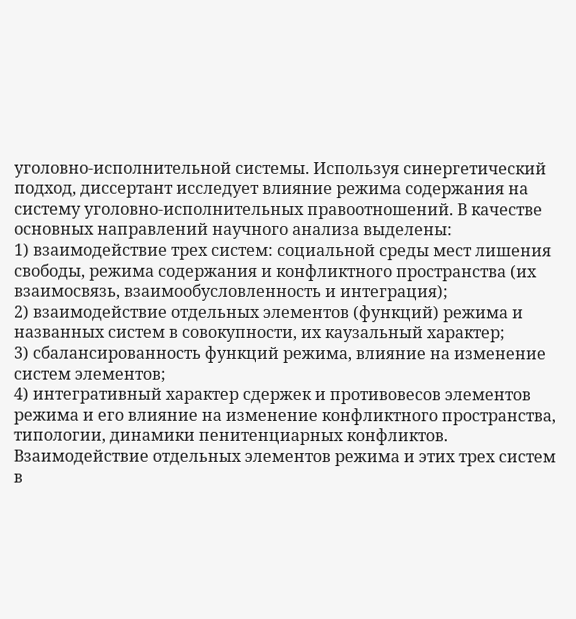уголовно-исполнительной системы. Используя синергетический подход, диссертант исследует влияние режима содержания на систему уголовно-исполнительных правоотношений. В качестве основных направлений научного анализа выделены:
1) взаимодействие трех систем: социальной среды мест лишения свободы, режима содержания и конфликтного пространства (их взаимосвязь, взаимообусловленность и интеграция);
2) взаимодействие отдельных элементов (функций) режима и названных систем в совокупности, их каузальный характер;
3) сбалансированность функций режима, влияние на изменение систем элементов;
4) интегративный характер сдержек и противовесов элементов режима и его влияние на изменение конфликтного пространства, типологии, динамики пенитенциарных конфликтов.
Взаимодействие отдельных элементов режима и этих трех систем в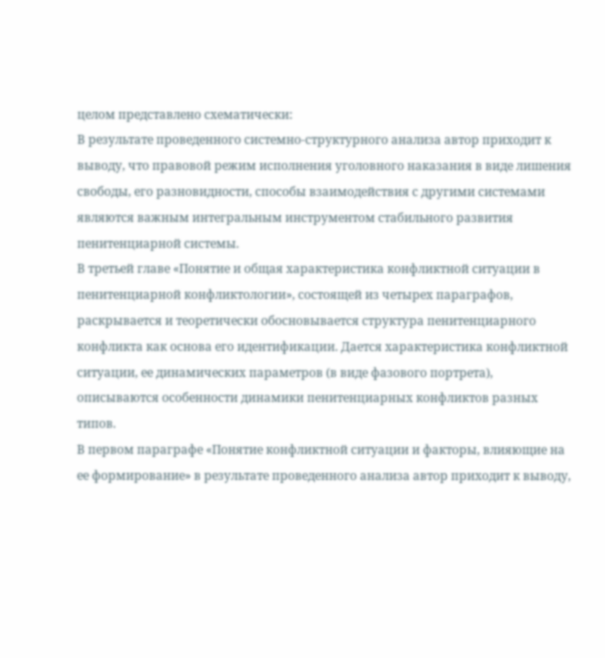целом представлено схематически:
В результате проведенного системно-структурного анализа автор приходит к выводу, что правовой режим исполнения уголовного наказания в виде лишения свободы, его разновидности, способы взаимодействия с другими системами являются важным интегральным инструментом стабильного развития пенитенциарной системы.
В третьей главе «Понятие и общая характеристика конфликтной ситуации в пенитенциарной конфликтологии», состоящей из четырех параграфов, раскрывается и теоретически обосновывается структура пенитенциарного конфликта как основа его идентификации. Дается характеристика конфликтной ситуации, ее динамических параметров (в виде фазового портрета), описываются особенности динамики пенитенциарных конфликтов разных типов.
В первом параграфе «Понятие конфликтной ситуации и факторы, влияющие на ее формирование» в результате проведенного анализа автор приходит к выводу,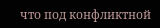что под конфликтной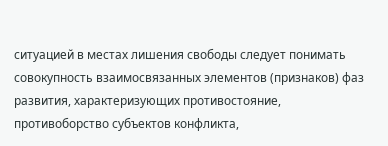ситуацией в местах лишения свободы следует понимать совокупность взаимосвязанных элементов (признаков) фаз развития, характеризующих противостояние, противоборство субъектов конфликта,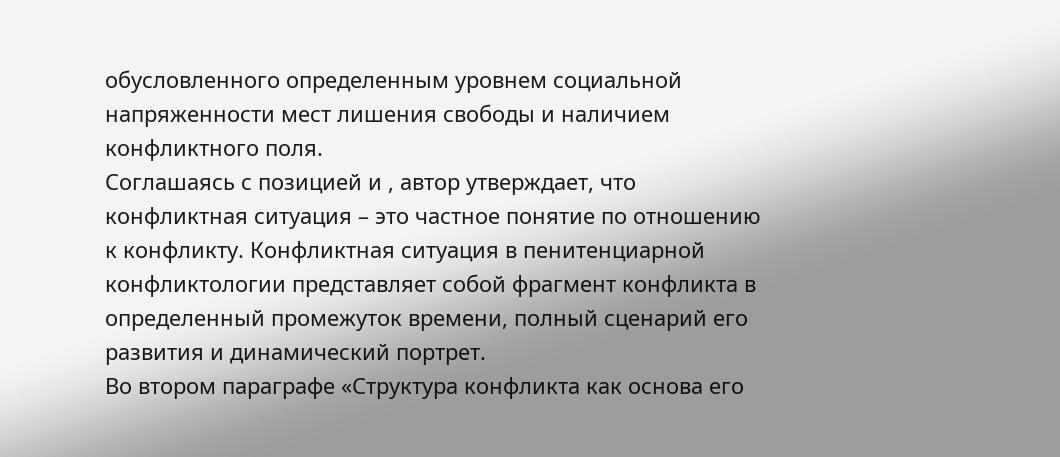обусловленного определенным уровнем социальной напряженности мест лишения свободы и наличием конфликтного поля.
Соглашаясь с позицией и , автор утверждает, что конфликтная ситуация – это частное понятие по отношению к конфликту. Конфликтная ситуация в пенитенциарной конфликтологии представляет собой фрагмент конфликта в определенный промежуток времени, полный сценарий его развития и динамический портрет.
Во втором параграфе «Структура конфликта как основа его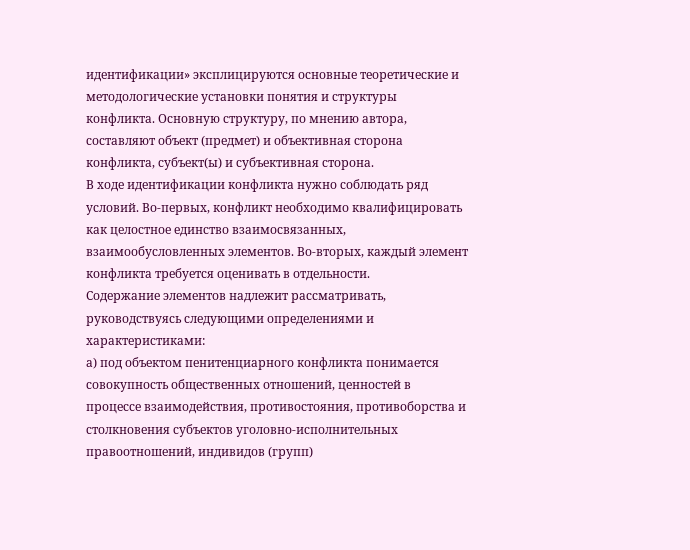идентификации» эксплицируются основные теоретические и методологические установки понятия и структуры конфликта. Основную структуру, по мнению автора, составляют объект (предмет) и объективная сторона конфликта, субъект(ы) и субъективная сторона.
В ходе идентификации конфликта нужно соблюдать ряд условий. Во-первых, конфликт необходимо квалифицировать как целостное единство взаимосвязанных, взаимообусловленных элементов. Во-вторых, каждый элемент конфликта требуется оценивать в отдельности.
Содержание элементов надлежит рассматривать, руководствуясь следующими определениями и характеристиками:
а) под объектом пенитенциарного конфликта понимается совокупность общественных отношений, ценностей в процессе взаимодействия, противостояния, противоборства и столкновения субъектов уголовно-исполнительных правоотношений, индивидов (групп)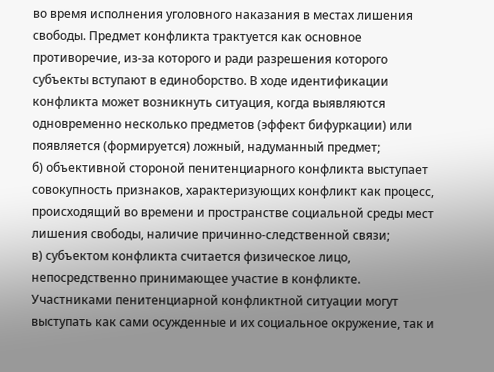во время исполнения уголовного наказания в местах лишения свободы. Предмет конфликта трактуется как основное противоречие, из-за которого и ради разрешения которого субъекты вступают в единоборство. В ходе идентификации конфликта может возникнуть ситуация, когда выявляются одновременно несколько предметов (эффект бифуркации) или появляется (формируется) ложный, надуманный предмет;
б) объективной стороной пенитенциарного конфликта выступает совокупность признаков, характеризующих конфликт как процесс, происходящий во времени и пространстве социальной среды мест лишения свободы, наличие причинно-следственной связи;
в) субъектом конфликта считается физическое лицо, непосредственно принимающее участие в конфликте. Участниками пенитенциарной конфликтной ситуации могут выступать как сами осужденные и их социальное окружение, так и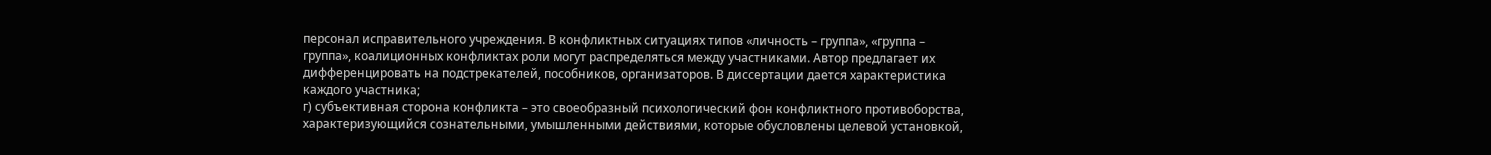персонал исправительного учреждения. В конфликтных ситуациях типов «личность – группа», «группа – группа», коалиционных конфликтах роли могут распределяться между участниками. Автор предлагает их дифференцировать на подстрекателей, пособников, организаторов. В диссертации дается характеристика каждого участника;
г) субъективная сторона конфликта – это своеобразный психологический фон конфликтного противоборства, характеризующийся сознательными, умышленными действиями, которые обусловлены целевой установкой,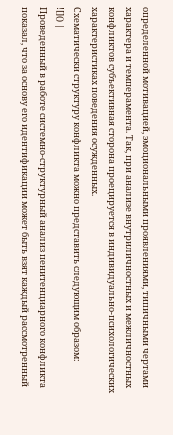определенной мотивацией, эмоциональными проявлениями, типичными чертами характера и темперамента. Так, при анализе внутриличностных и межличностных конфликтов субъективная сторона проецируется в индивидуально-психологических характеристиках поведения осужденных.
Схематически структуру конфликта можно представить следующим образом:
![]() |
Проведенный в работе системно-структурный анализ пенитенциарного конфликта показал, что за основу его идентификации может быть взят каждый рассмотренный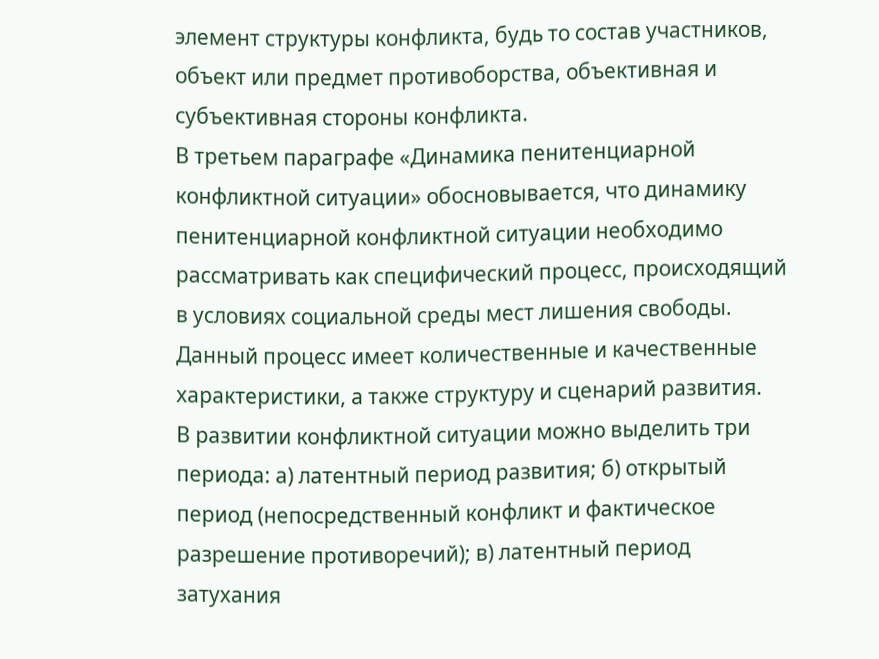элемент структуры конфликта, будь то состав участников, объект или предмет противоборства, объективная и субъективная стороны конфликта.
В третьем параграфе «Динамика пенитенциарной конфликтной ситуации» обосновывается, что динамику пенитенциарной конфликтной ситуации необходимо рассматривать как специфический процесс, происходящий в условиях социальной среды мест лишения свободы. Данный процесс имеет количественные и качественные характеристики, а также структуру и сценарий развития.
В развитии конфликтной ситуации можно выделить три периода: а) латентный период развития; б) открытый период (непосредственный конфликт и фактическое разрешение противоречий); в) латентный период затухания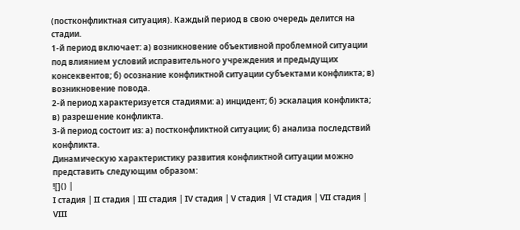(постконфликтная ситуация). Каждый период в свою очередь делится на стадии.
1-й период включает: а) возникновение объективной проблемной ситуации под влиянием условий исправительного учреждения и предыдущих консеквентов; б) осознание конфликтной ситуации субъектами конфликта; в) возникновение повода.
2-й период характеризуется стадиями: а) инцидент; б) эскалация конфликта; в) разрешение конфликта.
3-й период состоит из: а) постконфликтной ситуации; б) анализа последствий конфликта.
Динамическую характеристику развития конфликтной ситуации можно представить следующим образом:
![]() |
I стадия | II стадия | III стадия | IV стадия | V стадия | VI стадия | VII стадия | VIII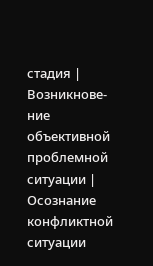стадия |
Возникнове-ние объективной проблемной ситуации | Осознание конфликтной ситуации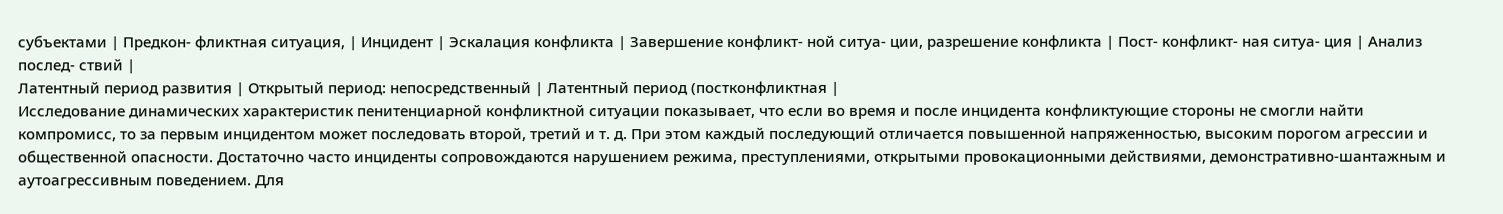субъектами | Предкон- фликтная ситуация, | Инцидент | Эскалация конфликта | Завершение конфликт- ной ситуа- ции, разрешение конфликта | Пост- конфликт- ная ситуа- ция | Анализ послед- ствий |
Латентный период развития | Открытый период: непосредственный | Латентный период (постконфликтная |
Исследование динамических характеристик пенитенциарной конфликтной ситуации показывает, что если во время и после инцидента конфликтующие стороны не смогли найти компромисс, то за первым инцидентом может последовать второй, третий и т. д. При этом каждый последующий отличается повышенной напряженностью, высоким порогом агрессии и общественной опасности. Достаточно часто инциденты сопровождаются нарушением режима, преступлениями, открытыми провокационными действиями, демонстративно-шантажным и аутоагрессивным поведением. Для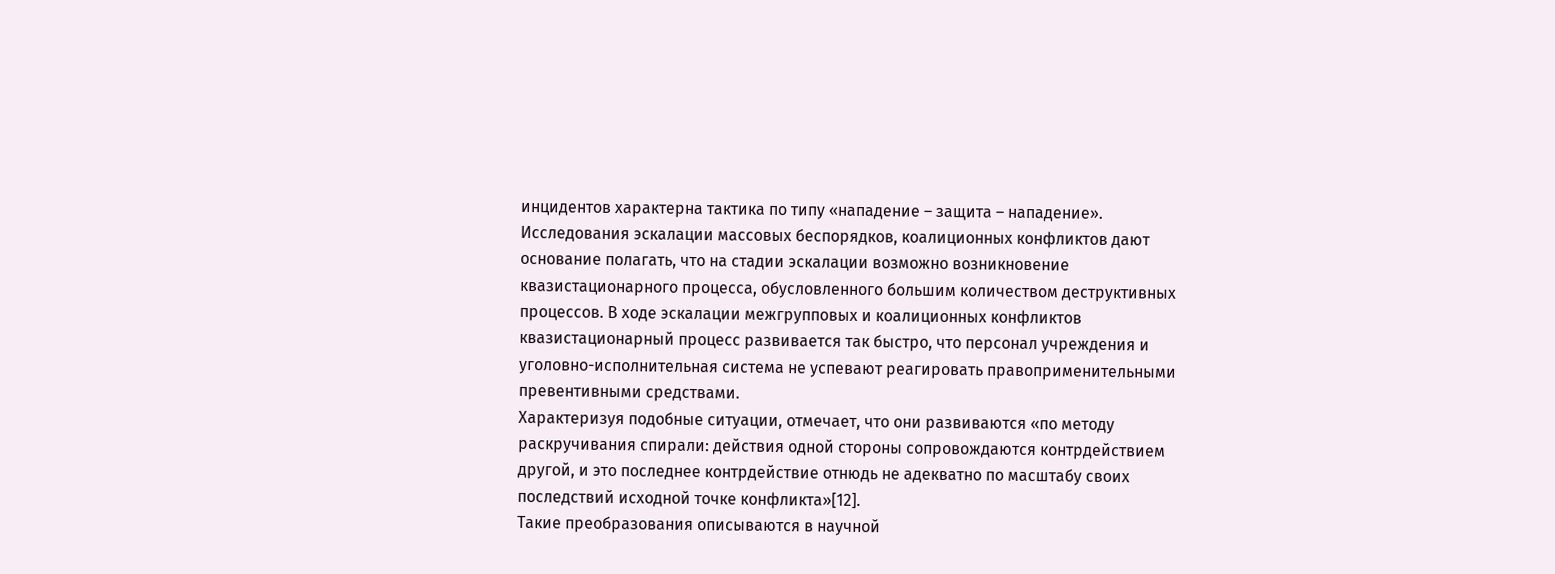инцидентов характерна тактика по типу «нападение – защита – нападение».
Исследования эскалации массовых беспорядков, коалиционных конфликтов дают основание полагать, что на стадии эскалации возможно возникновение квазистационарного процесса, обусловленного большим количеством деструктивных процессов. В ходе эскалации межгрупповых и коалиционных конфликтов квазистационарный процесс развивается так быстро, что персонал учреждения и уголовно-исполнительная система не успевают реагировать правоприменительными превентивными средствами.
Характеризуя подобные ситуации, отмечает, что они развиваются «по методу раскручивания спирали: действия одной стороны сопровождаются контрдействием другой, и это последнее контрдействие отнюдь не адекватно по масштабу своих последствий исходной точке конфликта»[12].
Такие преобразования описываются в научной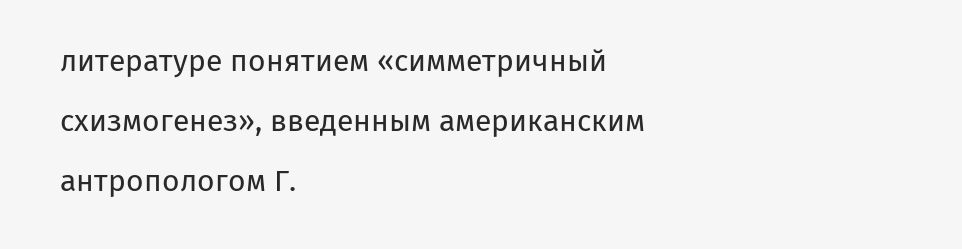литературе понятием «симметричный схизмогенез», введенным американским антропологом Г.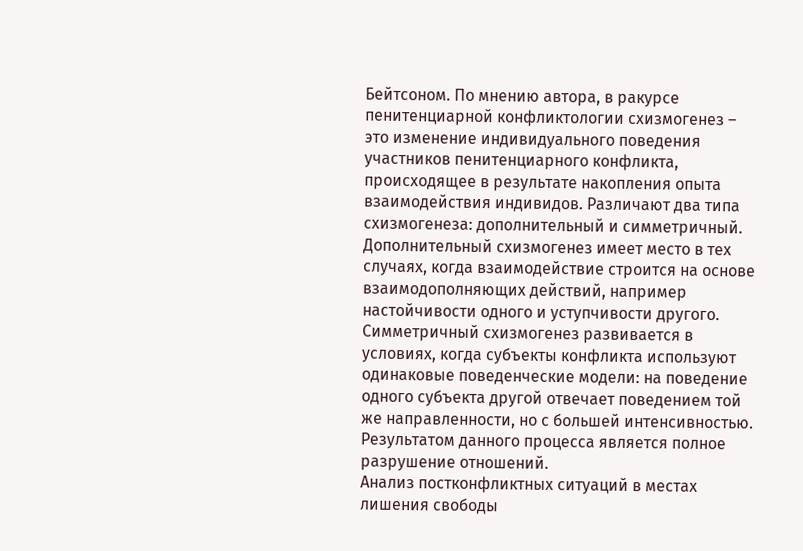Бейтсоном. По мнению автора, в ракурсе пенитенциарной конфликтологии схизмогенез – это изменение индивидуального поведения участников пенитенциарного конфликта, происходящее в результате накопления опыта взаимодействия индивидов. Различают два типа схизмогенеза: дополнительный и симметричный. Дополнительный схизмогенез имеет место в тех случаях, когда взаимодействие строится на основе взаимодополняющих действий, например настойчивости одного и уступчивости другого. Симметричный схизмогенез развивается в условиях, когда субъекты конфликта используют одинаковые поведенческие модели: на поведение одного субъекта другой отвечает поведением той же направленности, но с большей интенсивностью. Результатом данного процесса является полное разрушение отношений.
Анализ постконфликтных ситуаций в местах лишения свободы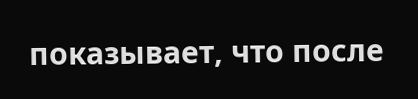показывает, что после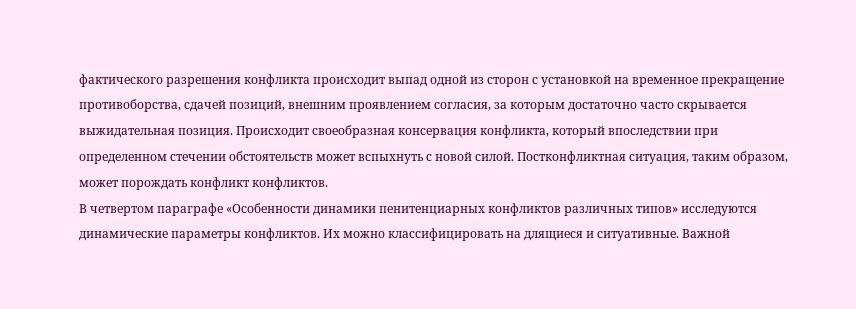фактического разрешения конфликта происходит выпад одной из сторон с установкой на временное прекращение противоборства, сдачей позиций, внешним проявлением согласия, за которым достаточно часто скрывается выжидательная позиция. Происходит своеобразная консервация конфликта, который впоследствии при определенном стечении обстоятельств может вспыхнуть с новой силой. Постконфликтная ситуация, таким образом, может порождать конфликт конфликтов.
В четвертом параграфе «Особенности динамики пенитенциарных конфликтов различных типов» исследуются динамические параметры конфликтов. Их можно классифицировать на длящиеся и ситуативные. Важной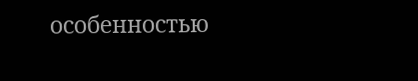особенностью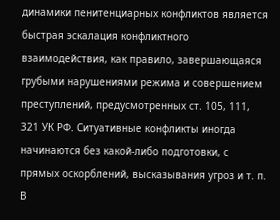динамики пенитенциарных конфликтов является быстрая эскалация конфликтного взаимодействия, как правило, завершающаяся грубыми нарушениями режима и совершением преступлений, предусмотренных ст. 105, 111, 321 УК РФ. Ситуативные конфликты иногда начинаются без какой-либо подготовки, с прямых оскорблений, высказывания угроз и т. п.
В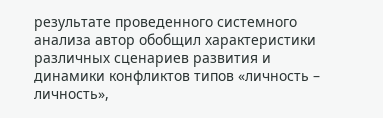результате проведенного системного анализа автор обобщил характеристики различных сценариев развития и динамики конфликтов типов «личность – личность»,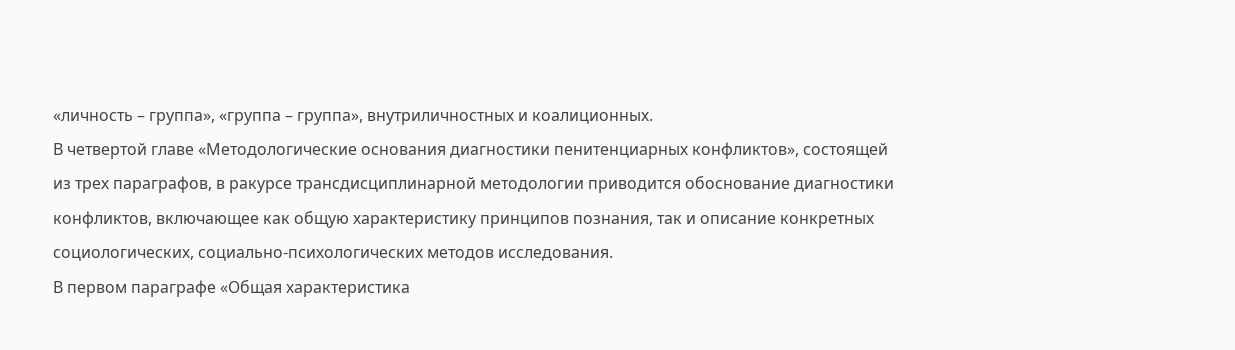«личность – группа», «группа – группа», внутриличностных и коалиционных.
В четвертой главе «Методологические основания диагностики пенитенциарных конфликтов», состоящей из трех параграфов, в ракурсе трансдисциплинарной методологии приводится обоснование диагностики конфликтов, включающее как общую характеристику принципов познания, так и описание конкретных социологических, социально-психологических методов исследования.
В первом параграфе «Общая характеристика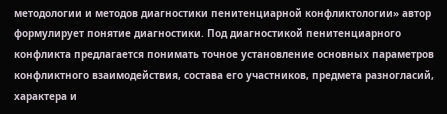методологии и методов диагностики пенитенциарной конфликтологии» автор формулирует понятие диагностики. Под диагностикой пенитенциарного конфликта предлагается понимать точное установление основных параметров конфликтного взаимодействия, состава его участников, предмета разногласий, характера и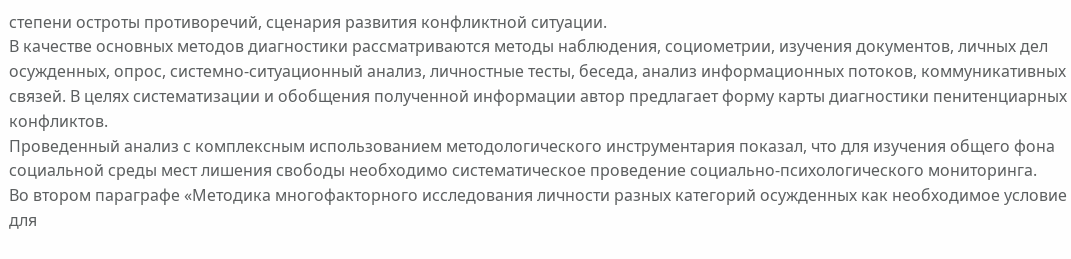степени остроты противоречий, сценария развития конфликтной ситуации.
В качестве основных методов диагностики рассматриваются методы наблюдения, социометрии, изучения документов, личных дел осужденных, опрос, системно-ситуационный анализ, личностные тесты, беседа, анализ информационных потоков, коммуникативных связей. В целях систематизации и обобщения полученной информации автор предлагает форму карты диагностики пенитенциарных конфликтов.
Проведенный анализ с комплексным использованием методологического инструментария показал, что для изучения общего фона социальной среды мест лишения свободы необходимо систематическое проведение социально-психологического мониторинга.
Во втором параграфе «Методика многофакторного исследования личности разных категорий осужденных как необходимое условие для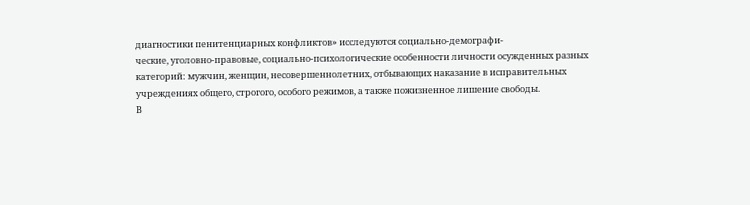диагностики пенитенциарных конфликтов» исследуются социально-демографи-
ческие, уголовно-правовые, социально-психологические особенности личности осужденных разных категорий: мужчин, женщин, несовершеннолетних, отбывающих наказание в исправительных учреждениях общего, строгого, особого режимов, а также пожизненное лишение свободы.
В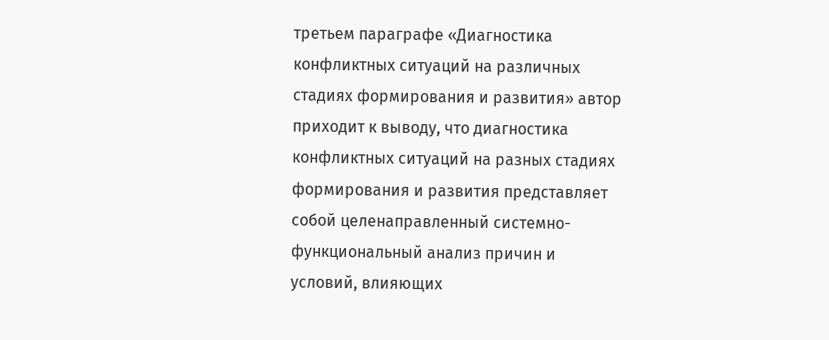третьем параграфе «Диагностика конфликтных ситуаций на различных стадиях формирования и развития» автор приходит к выводу, что диагностика конфликтных ситуаций на разных стадиях формирования и развития представляет собой целенаправленный системно-функциональный анализ причин и условий, влияющих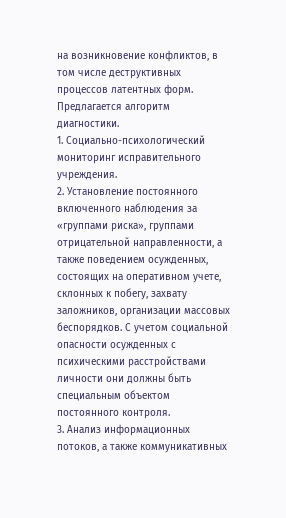на возникновение конфликтов, в том числе деструктивных процессов латентных форм.
Предлагается алгоритм диагностики.
1. Социально-психологический мониторинг исправительного учреждения.
2. Установление постоянного включенного наблюдения за «группами риска», группами отрицательной направленности, а также поведением осужденных, состоящих на оперативном учете, склонных к побегу, захвату заложников, организации массовых беспорядков. С учетом социальной опасности осужденных с психическими расстройствами личности они должны быть специальным объектом постоянного контроля.
3. Анализ информационных потоков, а также коммуникативных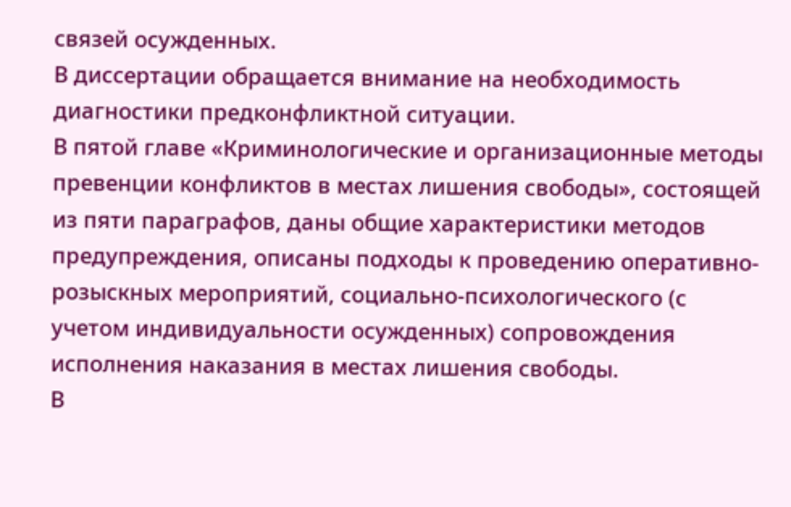связей осужденных.
В диссертации обращается внимание на необходимость диагностики предконфликтной ситуации.
В пятой главе «Криминологические и организационные методы превенции конфликтов в местах лишения свободы», состоящей из пяти параграфов, даны общие характеристики методов предупреждения, описаны подходы к проведению оперативно-розыскных мероприятий, социально-психологического (с учетом индивидуальности осужденных) сопровождения исполнения наказания в местах лишения свободы.
В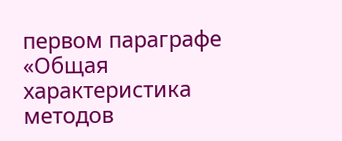первом параграфе «Общая характеристика методов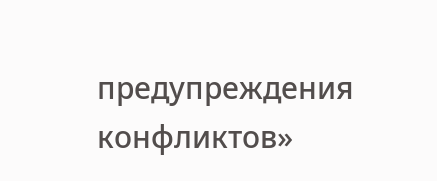предупреждения конфликтов»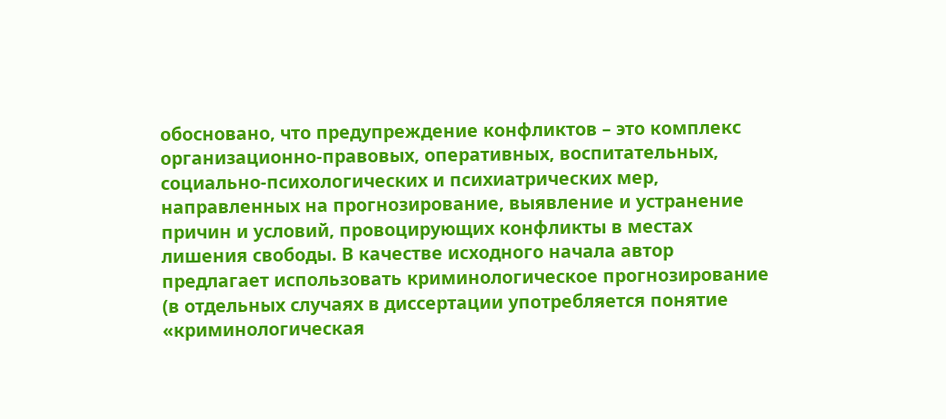обосновано, что предупреждение конфликтов – это комплекс организационно-правовых, оперативных, воспитательных, социально-психологических и психиатрических мер, направленных на прогнозирование, выявление и устранение причин и условий, провоцирующих конфликты в местах лишения свободы. В качестве исходного начала автор предлагает использовать криминологическое прогнозирование (в отдельных случаях в диссертации употребляется понятие «криминологическая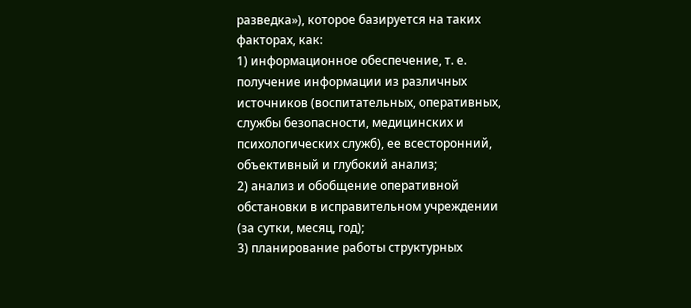разведка»), которое базируется на таких факторах, как:
1) информационное обеспечение, т. е. получение информации из различных источников (воспитательных, оперативных, службы безопасности, медицинских и психологических служб), ее всесторонний, объективный и глубокий анализ;
2) анализ и обобщение оперативной обстановки в исправительном учреждении (за сутки, месяц, год);
3) планирование работы структурных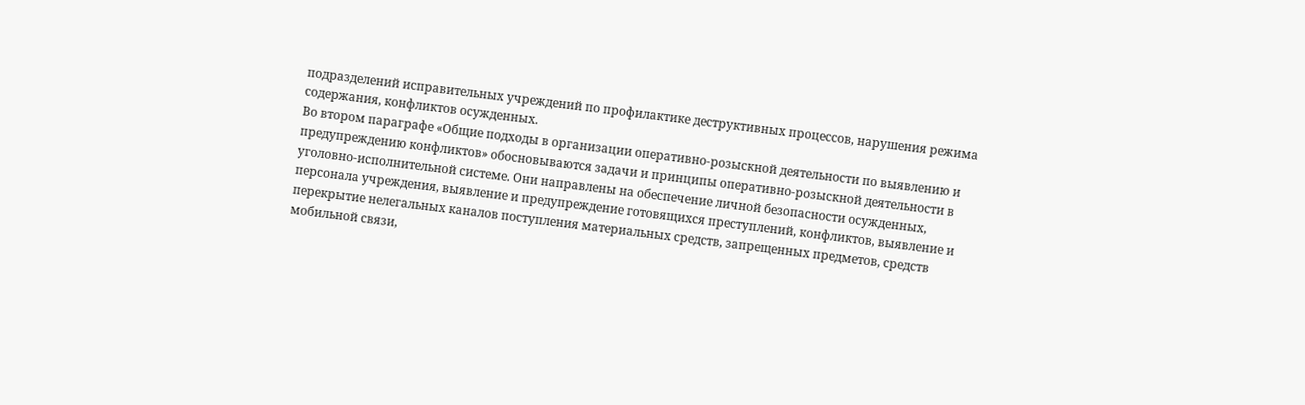подразделений исправительных учреждений по профилактике деструктивных процессов, нарушения режима содержания, конфликтов осужденных.
Во втором параграфе «Общие подходы в организации оперативно-розыскной деятельности по выявлению и предупреждению конфликтов» обосновываются задачи и принципы оперативно-розыскной деятельности в уголовно-исполнительной системе. Они направлены на обеспечение личной безопасности осужденных, персонала учреждения, выявление и предупреждение готовящихся преступлений, конфликтов, выявление и перекрытие нелегальных каналов поступления материальных средств, запрещенных предметов, средств мобильной связи,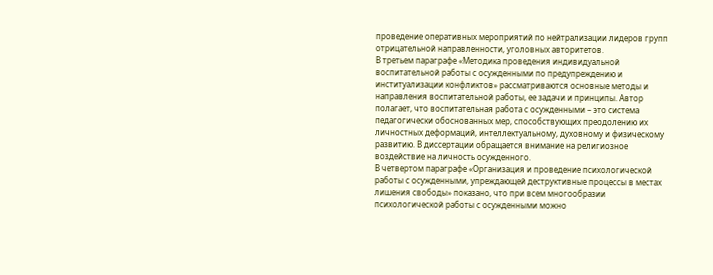проведение оперативных мероприятий по нейтрализации лидеров групп отрицательной направленности, уголовных авторитетов.
В третьем параграфе «Методика проведения индивидуальной воспитательной работы с осужденными по предупреждению и институализации конфликтов» рассматриваются основные методы и направления воспитательной работы, ее задачи и принципы. Автор полагает, что воспитательная работа с осужденными – это система педагогически обоснованных мер, способствующих преодолению их личностных деформаций, интеллектуальному, духовному и физическому развитию. В диссертации обращается внимание на религиозное воздействие на личность осужденного.
В четвертом параграфе «Организация и проведение психологической работы с осужденными, упреждающей деструктивные процессы в местах лишения свободы» показано, что при всем многообразии психологической работы с осужденными можно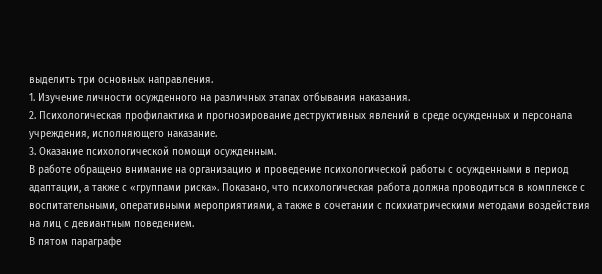выделить три основных направления.
1. Изучение личности осужденного на различных этапах отбывания наказания.
2. Психологическая профилактика и прогнозирование деструктивных явлений в среде осужденных и персонала учреждения, исполняющего наказание.
3. Оказание психологической помощи осужденным.
В работе обращено внимание на организацию и проведение психологической работы с осужденными в период адаптации, а также с «группами риска». Показано, что психологическая работа должна проводиться в комплексе с воспитательными, оперативными мероприятиями, а также в сочетании с психиатрическими методами воздействия на лиц с девиантным поведением.
В пятом параграфе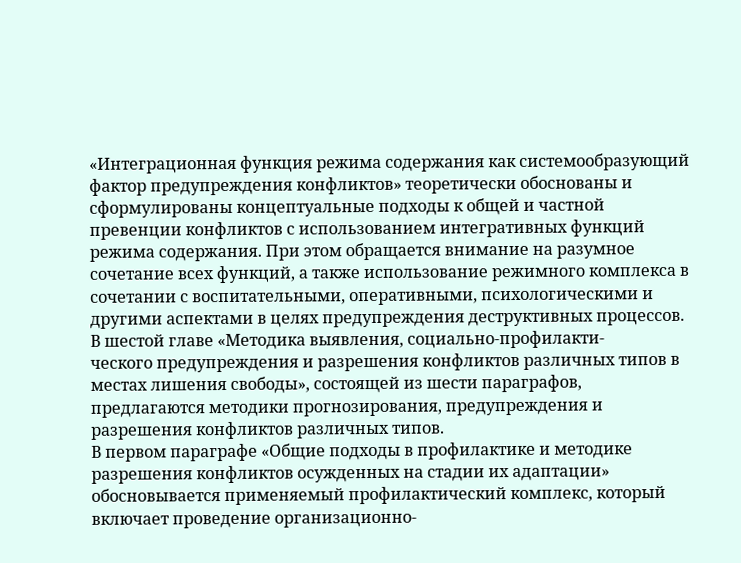«Интеграционная функция режима содержания как системообразующий фактор предупреждения конфликтов» теоретически обоснованы и сформулированы концептуальные подходы к общей и частной превенции конфликтов с использованием интегративных функций режима содержания. При этом обращается внимание на разумное сочетание всех функций, а также использование режимного комплекса в сочетании с воспитательными, оперативными, психологическими и другими аспектами в целях предупреждения деструктивных процессов.
В шестой главе «Методика выявления, социально-профилакти-
ческого предупреждения и разрешения конфликтов различных типов в местах лишения свободы», состоящей из шести параграфов, предлагаются методики прогнозирования, предупреждения и разрешения конфликтов различных типов.
В первом параграфе «Общие подходы в профилактике и методике разрешения конфликтов осужденных на стадии их адаптации» обосновывается применяемый профилактический комплекс, который включает проведение организационно-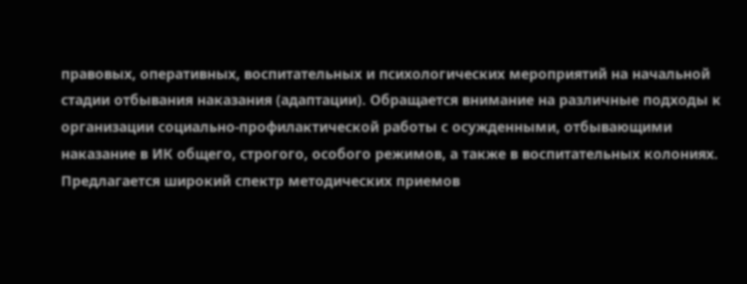правовых, оперативных, воспитательных и психологических мероприятий на начальной стадии отбывания наказания (адаптации). Обращается внимание на различные подходы к организации социально-профилактической работы с осужденными, отбывающими наказание в ИК общего, строгого, особого режимов, а также в воспитательных колониях.
Предлагается широкий спектр методических приемов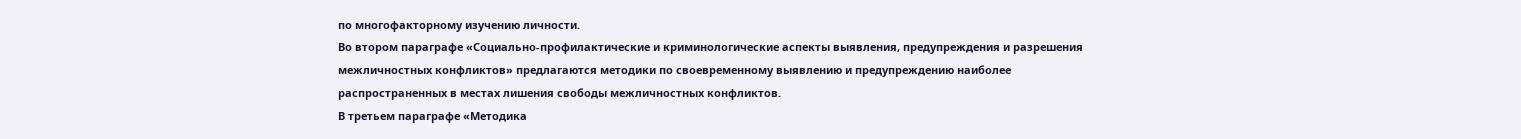по многофакторному изучению личности.
Во втором параграфе «Социально-профилактические и криминологические аспекты выявления, предупреждения и разрешения межличностных конфликтов» предлагаются методики по своевременному выявлению и предупреждению наиболее распространенных в местах лишения свободы межличностных конфликтов.
В третьем параграфе «Методика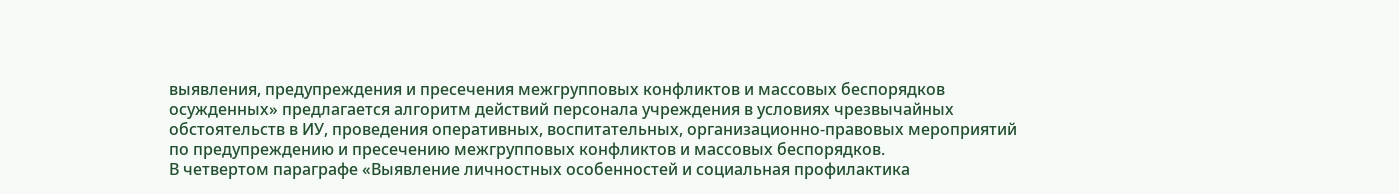выявления, предупреждения и пресечения межгрупповых конфликтов и массовых беспорядков осужденных» предлагается алгоритм действий персонала учреждения в условиях чрезвычайных обстоятельств в ИУ, проведения оперативных, воспитательных, организационно-правовых мероприятий по предупреждению и пресечению межгрупповых конфликтов и массовых беспорядков.
В четвертом параграфе «Выявление личностных особенностей и социальная профилактика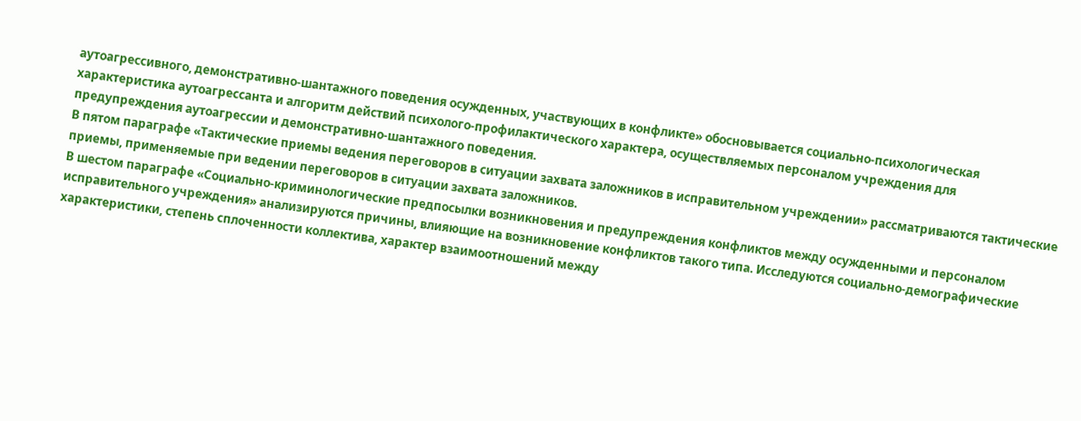аутоагрессивного, демонстративно-шантажного поведения осужденных, участвующих в конфликте» обосновывается социально-психологическая характеристика аутоагрессанта и алгоритм действий психолого-профилактического характера, осуществляемых персоналом учреждения для предупреждения аутоагрессии и демонстративно-шантажного поведения.
В пятом параграфе «Тактические приемы ведения переговоров в ситуации захвата заложников в исправительном учреждении» рассматриваются тактические приемы, применяемые при ведении переговоров в ситуации захвата заложников.
В шестом параграфе «Социально-криминологические предпосылки возникновения и предупреждения конфликтов между осужденными и персоналом исправительного учреждения» анализируются причины, влияющие на возникновение конфликтов такого типа. Исследуются социально-демографические характеристики, степень сплоченности коллектива, характер взаимоотношений между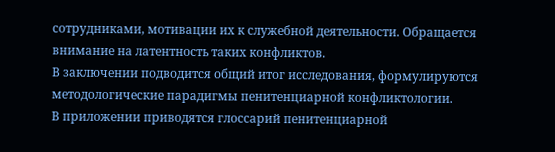сотрудниками, мотивации их к служебной деятельности. Обращается внимание на латентность таких конфликтов.
В заключении подводится общий итог исследования, формулируются методологические парадигмы пенитенциарной конфликтологии.
В приложении приводятся глоссарий пенитенциарной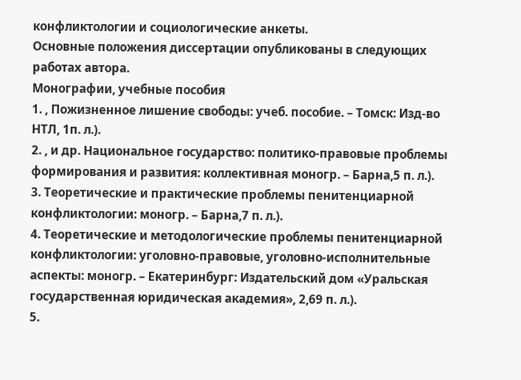конфликтологии и социологические анкеты.
Основные положения диссертации опубликованы в следующих работах автора.
Монографии, учебные пособия
1. , Пожизненное лишение свободы: учеб. пособие. – Томск: Изд-во НТЛ, 1п. л.).
2. , и др. Национальное государство: политико-правовые проблемы формирования и развития: коллективная моногр. – Барна,5 п. л.).
3. Теоретические и практические проблемы пенитенциарной конфликтологии: моногр. – Барна,7 п. л.).
4. Теоретические и методологические проблемы пенитенциарной конфликтологии: уголовно-правовые, уголовно-исполнительные аспекты: моногр. – Екатеринбург: Издательский дом «Уральская государственная юридическая академия», 2,69 п. л.).
5.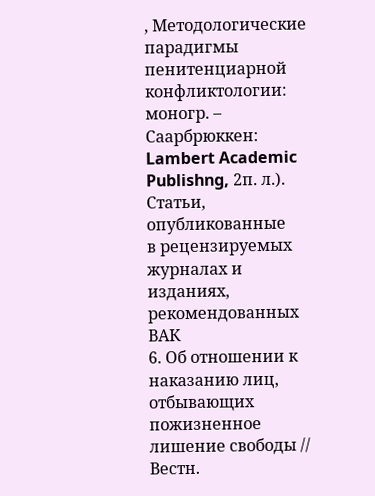, Методологические парадигмы пенитенциарной конфликтологии: моногр. – Саарбрюккен: Lambert Academic Publishng, 2п. л.).
Статьи, опубликованные
в рецензируемых журналах и изданиях,
рекомендованных ВАК
6. Об отношении к наказанию лиц, отбывающих пожизненное лишение свободы // Вестн.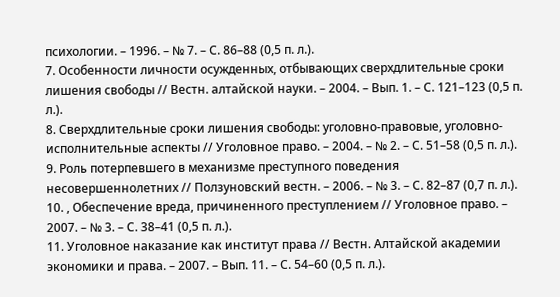психологии. – 1996. – № 7. – С. 86–88 (0,5 п. л.).
7. Особенности личности осужденных, отбывающих сверхдлительные сроки лишения свободы // Вестн. алтайской науки. – 2004. – Вып. 1. – С. 121–123 (0,5 п. л.).
8. Сверхдлительные сроки лишения свободы: уголовно-правовые, уголовно-исполнительные аспекты // Уголовное право. – 2004. – № 2. – С. 51–58 (0,5 п. л.).
9. Роль потерпевшего в механизме преступного поведения несовершеннолетних // Ползуновский вестн. – 2006. – № 3. – С. 82–87 (0,7 п. л.).
10. , Обеспечение вреда, причиненного преступлением // Уголовное право. – 2007. – № 3. – С. 38–41 (0,5 п. л.).
11. Уголовное наказание как институт права // Вестн. Алтайской академии экономики и права. – 2007. – Вып. 11. – С. 54–60 (0,5 п. л.).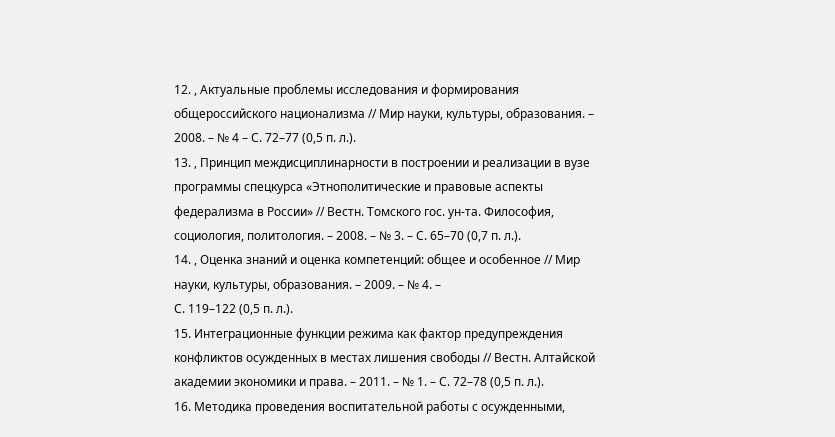12. , Актуальные проблемы исследования и формирования общероссийского национализма // Мир науки, культуры, образования. – 2008. – № 4 – С. 72–77 (0,5 п. л.).
13. , Принцип междисциплинарности в построении и реализации в вузе программы спецкурса «Этнополитические и правовые аспекты федерализма в России» // Вестн. Томского гос. ун-та. Философия, социология, политология. – 2008. – № 3. – С. 65–70 (0,7 п. л.).
14. , Оценка знаний и оценка компетенций: общее и особенное // Мир науки, культуры, образования. – 2009. – № 4. –
С. 119–122 (0,5 п. л.).
15. Интеграционные функции режима как фактор предупреждения конфликтов осужденных в местах лишения свободы // Вестн. Алтайской академии экономики и права. – 2011. – № 1. – С. 72–78 (0,5 п. л.).
16. Методика проведения воспитательной работы с осужденными,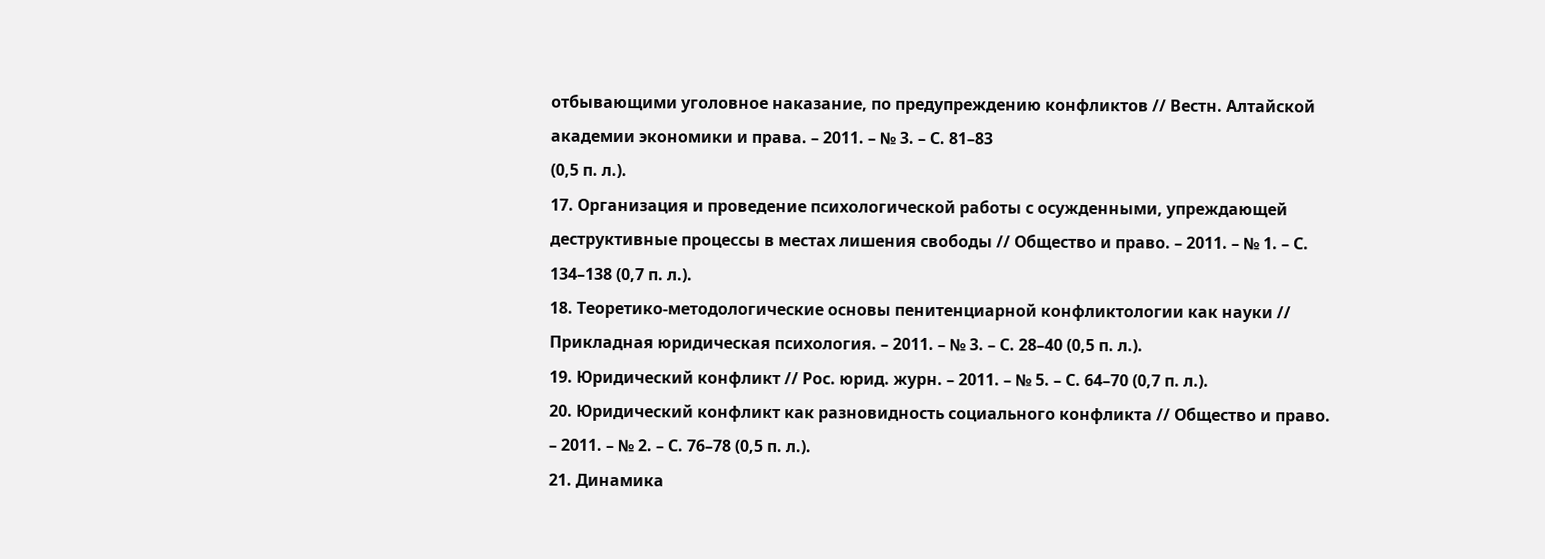отбывающими уголовное наказание, по предупреждению конфликтов // Вестн. Алтайской академии экономики и права. – 2011. – № 3. – С. 81–83
(0,5 п. л.).
17. Организация и проведение психологической работы с осужденными, упреждающей деструктивные процессы в местах лишения свободы // Общество и право. – 2011. – № 1. – С. 134–138 (0,7 п. л.).
18. Теоретико-методологические основы пенитенциарной конфликтологии как науки // Прикладная юридическая психология. – 2011. – № 3. – С. 28–40 (0,5 п. л.).
19. Юридический конфликт // Рос. юрид. журн. – 2011. – № 5. – С. 64–70 (0,7 п. л.).
20. Юридический конфликт как разновидность социального конфликта // Общество и право. – 2011. – № 2. – С. 76–78 (0,5 п. л.).
21. Динамика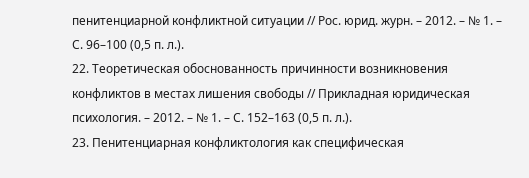пенитенциарной конфликтной ситуации // Рос. юрид. журн. – 2012. – № 1. – С. 96–100 (0,5 п. л.).
22. Теоретическая обоснованность причинности возникновения конфликтов в местах лишения свободы // Прикладная юридическая психология. – 2012. – № 1. – С. 152–163 (0,5 п. л.).
23. Пенитенциарная конфликтология как специфическая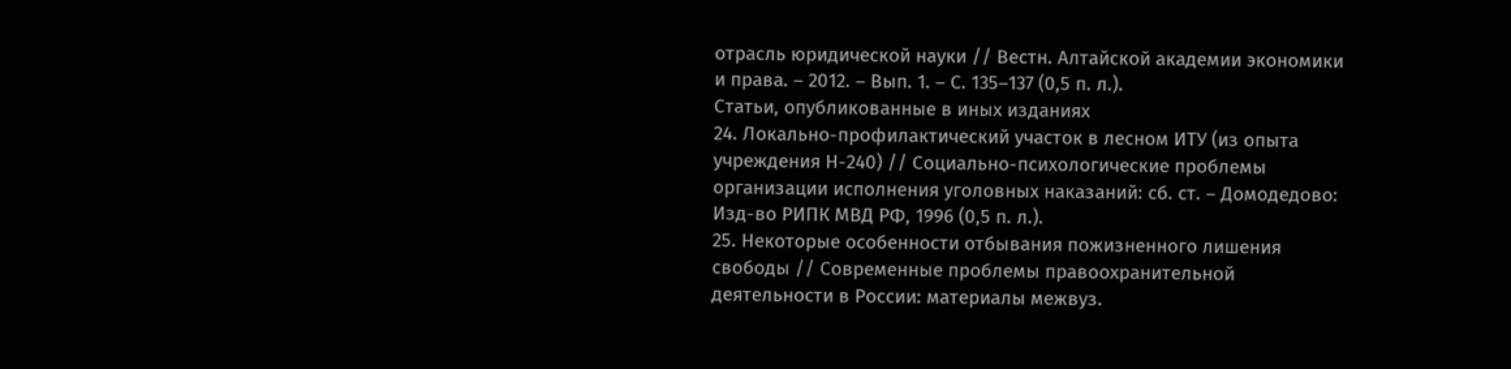отрасль юридической науки // Вестн. Алтайской академии экономики и права. – 2012. – Вып. 1. – С. 135–137 (0,5 п. л.).
Статьи, опубликованные в иных изданиях
24. Локально-профилактический участок в лесном ИТУ (из опыта учреждения Н-240) // Социально-психологические проблемы организации исполнения уголовных наказаний: сб. ст. – Домодедово: Изд-во РИПК МВД РФ, 1996 (0,5 п. л.).
25. Некоторые особенности отбывания пожизненного лишения свободы // Современные проблемы правоохранительной деятельности в России: материалы межвуз.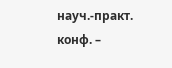науч.-практ. конф. –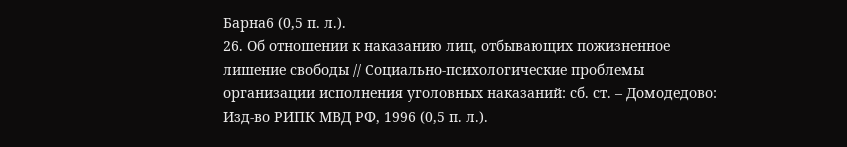Барна6 (0,5 п. л.).
26. Об отношении к наказанию лиц, отбывающих пожизненное лишение свободы // Социально-психологические проблемы организации исполнения уголовных наказаний: сб. ст. – Домодедово: Изд-во РИПК МВД РФ, 1996 (0,5 п. л.).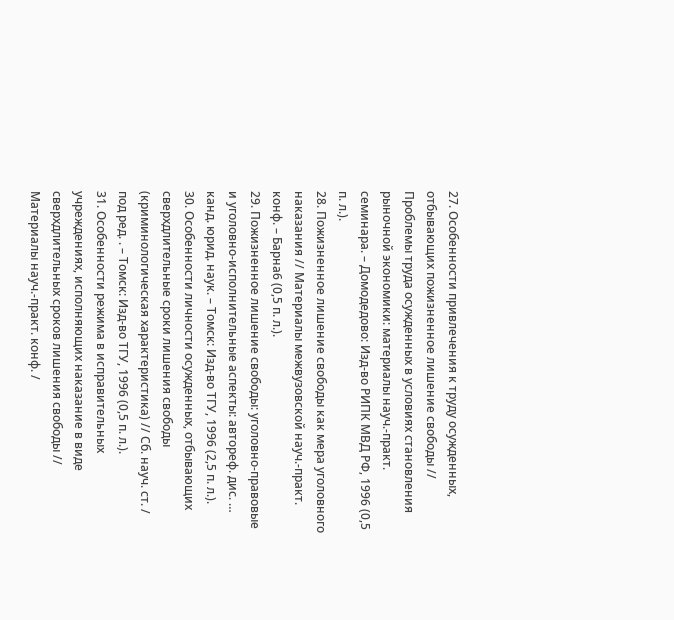27. Особенности привлечения к труду осужденных, отбывающих пожизненное лишение свободы // Проблемы труда осужденных в условиях становления рыночной экономики: материалы науч.-практ. семинара. – Домодедово: Изд-во РИПК МВД РФ, 1996 (0,5 п. л.).
28. Пожизненное лишение свободы как мера уголовного наказания // Материалы межвузовской науч.-практ. конф. – Барна6 (0,5 п. л.).
29. Пожизненное лишение свободы: уголовно-правовые и уголовно-исполнительные аспекты: автореф. дис. … канд. юрид. наук. – Томск: Изд-во ТГУ, 1996 (2,5 п. л.).
30. Особенности личности осужденных, отбывающих сверхдлительные сроки лишения свободы (криминологическая характеристика) // Сб. науч. ст. / под ред. . – Томск: Изд-во ТГУ, 1996 (0,5 п. л.).
31. Особенности режима в исправительных учреждениях, исполняющих наказание в виде сверхдлительных сроков лишения свободы // Материалы науч.-практ. конф. /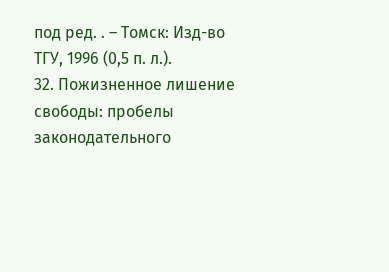под ред. . – Томск: Изд-во ТГУ, 1996 (0,5 п. л.).
32. Пожизненное лишение свободы: пробелы законодательного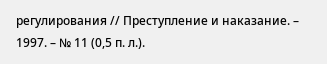регулирования // Преступление и наказание. – 1997. – № 11 (0,5 п. л.).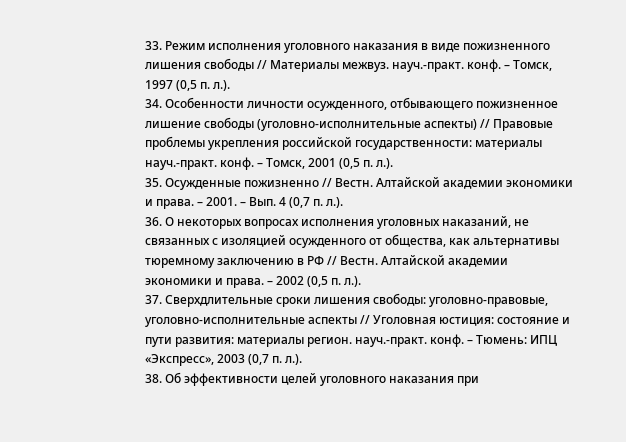33. Режим исполнения уголовного наказания в виде пожизненного лишения свободы // Материалы межвуз. науч.-практ. конф. – Томск, 1997 (0,5 п. л.).
34. Особенности личности осужденного, отбывающего пожизненное лишение свободы (уголовно-исполнительные аспекты) // Правовые проблемы укрепления российской государственности: материалы науч.-практ. конф. – Томск, 2001 (0,5 п. л.).
35. Осужденные пожизненно // Вестн. Алтайской академии экономики и права. – 2001. – Вып. 4 (0,7 п. л.).
36. О некоторых вопросах исполнения уголовных наказаний, не связанных с изоляцией осужденного от общества, как альтернативы тюремному заключению в РФ // Вестн. Алтайской академии экономики и права. – 2002 (0,5 п. л.).
37. Сверхдлительные сроки лишения свободы: уголовно-правовые, уголовно-исполнительные аспекты // Уголовная юстиция: состояние и пути развития: материалы регион. науч.-практ. конф. – Тюмень: ИПЦ «Экспресс», 2003 (0,7 п. л.).
38. Об эффективности целей уголовного наказания при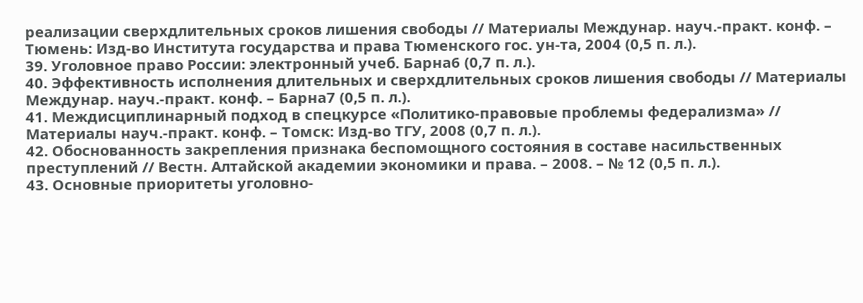реализации сверхдлительных сроков лишения свободы // Материалы Междунар. науч.-практ. конф. – Тюмень: Изд-во Института государства и права Тюменского гос. ун-та, 2004 (0,5 п. л.).
39. Уголовное право России: электронный учеб. Барна6 (0,7 п. л.).
40. Эффективность исполнения длительных и сверхдлительных сроков лишения свободы // Материалы Междунар. науч.-практ. конф. – Барна7 (0,5 п. л.).
41. Междисциплинарный подход в спецкурсе «Политико-правовые проблемы федерализма» // Материалы науч.-практ. конф. – Томск: Изд-во ТГУ, 2008 (0,7 п. л.).
42. Обоснованность закрепления признака беспомощного состояния в составе насильственных преступлений // Вестн. Алтайской академии экономики и права. – 2008. – № 12 (0,5 п. л.).
43. Основные приоритеты уголовно-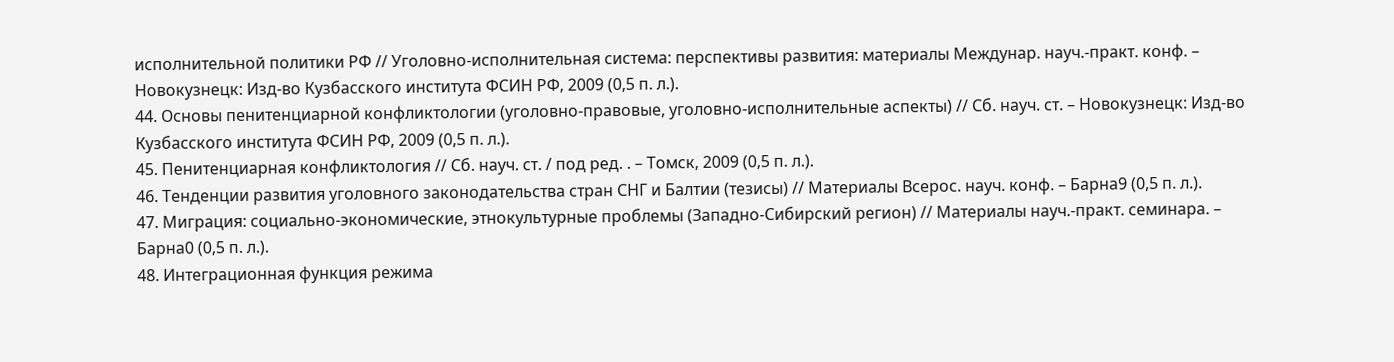исполнительной политики РФ // Уголовно-исполнительная система: перспективы развития: материалы Междунар. науч.-практ. конф. – Новокузнецк: Изд-во Кузбасского института ФСИН РФ, 2009 (0,5 п. л.).
44. Основы пенитенциарной конфликтологии (уголовно-правовые, уголовно-исполнительные аспекты) // Сб. науч. ст. – Новокузнецк: Изд-во Кузбасского института ФСИН РФ, 2009 (0,5 п. л.).
45. Пенитенциарная конфликтология // Сб. науч. ст. / под ред. . – Томск, 2009 (0,5 п. л.).
46. Тенденции развития уголовного законодательства стран СНГ и Балтии (тезисы) // Материалы Всерос. науч. конф. – Барна9 (0,5 п. л.).
47. Миграция: социально-экономические, этнокультурные проблемы (Западно-Сибирский регион) // Материалы науч.-практ. семинара. – Барна0 (0,5 п. л.).
48. Интеграционная функция режима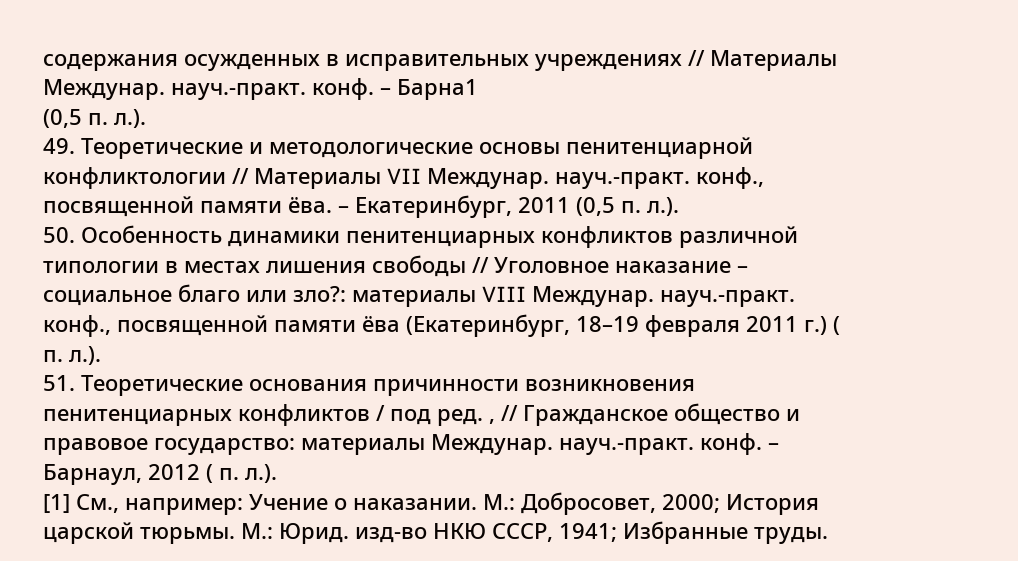содержания осужденных в исправительных учреждениях // Материалы Междунар. науч.-практ. конф. – Барна1
(0,5 п. л.).
49. Теоретические и методологические основы пенитенциарной конфликтологии // Материалы VII Междунар. науч.-практ. конф., посвященной памяти ёва. – Екатеринбург, 2011 (0,5 п. л.).
50. Особенность динамики пенитенциарных конфликтов различной типологии в местах лишения свободы // Уголовное наказание – социальное благо или зло?: материалы VIII Междунар. науч.-практ. конф., посвященной памяти ёва (Екатеринбург, 18–19 февраля 2011 г.) ( п. л.).
51. Теоретические основания причинности возникновения пенитенциарных конфликтов / под ред. , // Гражданское общество и правовое государство: материалы Междунар. науч.-практ. конф. – Барнаул, 2012 ( п. л.).
[1] См., например: Учение о наказании. М.: Добросовет, 2000; История царской тюрьмы. М.: Юрид. изд-во НКЮ СССР, 1941; Избранные труды.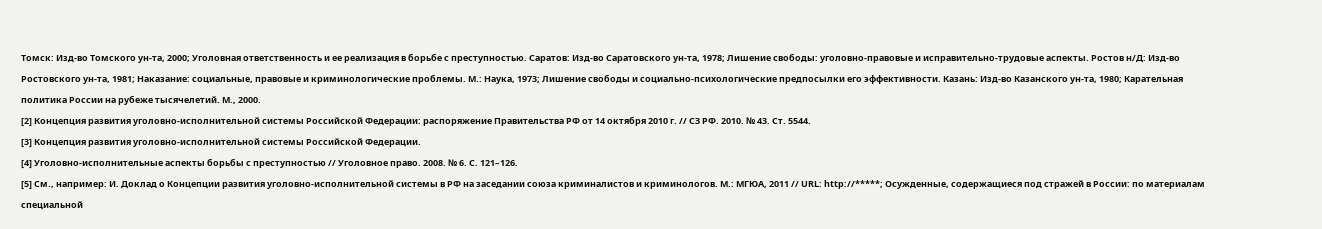Томск: Изд-во Томского ун-та, 2000; Уголовная ответственность и ее реализация в борьбе с преступностью. Саратов: Изд-во Саратовского ун-та, 1978; Лишение свободы: уголовно-правовые и исправительно-трудовые аспекты. Ростов н/Д: Изд-во Ростовского ун-та, 1981; Наказание: социальные, правовые и криминологические проблемы. М.: Наука, 1973; Лишение свободы и социально-психологические предпосылки его эффективности. Казань: Изд-во Казанского ун-та, 1980; Карательная политика России на рубеже тысячелетий. М., 2000.
[2] Концепция развития уголовно-исполнительной системы Российской Федерации: распоряжение Правительства РФ от 14 октября 2010 г. // СЗ РФ. 2010. № 43. Ст. 5544.
[3] Концепция развития уголовно-исполнительной системы Российской Федерации.
[4] Уголовно-исполнительные аспекты борьбы с преступностью // Уголовное право. 2008. № 6. С. 121–126.
[5] См., например: И. Доклад о Концепции развития уголовно-исполнительной системы в РФ на заседании союза криминалистов и криминологов. М.: МГЮА, 2011 // URL: http://*****; Осужденные, содержащиеся под стражей в России: по материалам специальной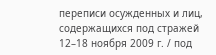переписи осужденных и лиц, содержащихся под стражей 12–18 ноября 2009 г. / под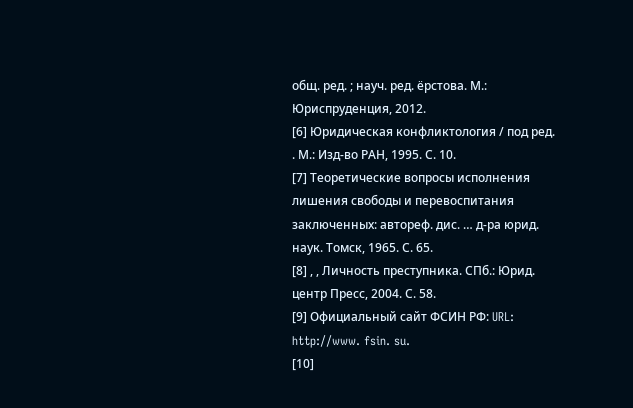общ. ред. ; науч. ред. ёрстова. М.: Юриспруденция, 2012.
[6] Юридическая конфликтология / под ред. . М.: Изд-во РАН, 1995. С. 10.
[7] Теоретические вопросы исполнения лишения свободы и перевоспитания заключенных: автореф. дис. … д-ра юрид. наук. Томск, 1965. С. 65.
[8] , , Личность преступника. СПб.: Юрид. центр Пресс, 2004. С. 58.
[9] Официальный сайт ФСИН РФ: URL: http://www. fsin. su.
[10]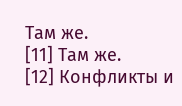Там же.
[11] Там же.
[12] Конфликты и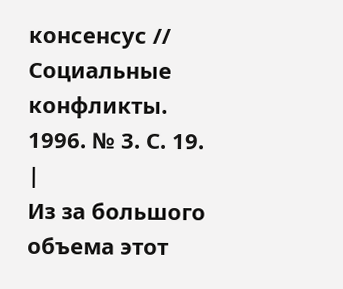консенсус // Социальные конфликты. 1996. № 3. С. 19.
|
Из за большого объема этот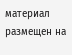материал размещен на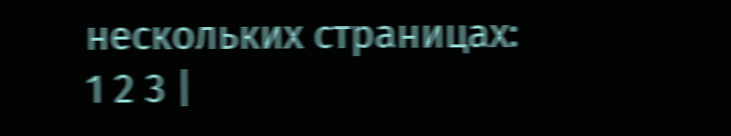нескольких страницах:
1 2 3 |